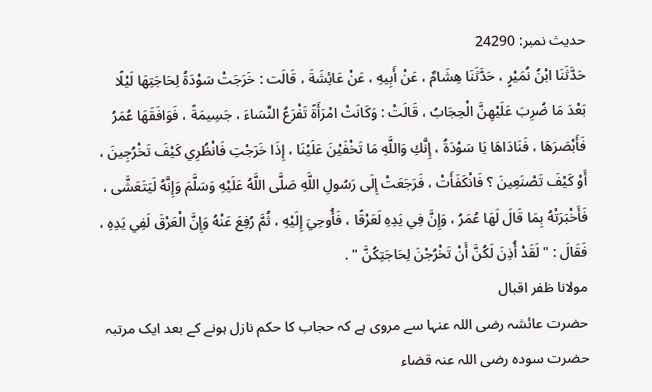حدیث نمبر: 24290
حَدَّثَنَا ابْنُ نُمَيْرٍ ، حَدَّثَنَا هِشَامٌ ، عَنْ أَبِيهِ ، عَنْ عَائِشَةَ ، قَالَت : خَرَجَتْ سَوْدَةُ لِحَاجَتِهَا لَيْلًا بَعْدَ مَا ضُرِبَ عَلَيْهِنَّ الْحِجَابُ ، قَالَتْ : وَكَانَتْ امْرَأَةً تَفْرَعُ النِّسَاءَ ، جَسِيمَةً ، فَوَافَقَهَا عُمَرُ فَأَبْصَرَهَا ، فَنَادَاهَا يَا سَوْدَةُ ، إِنَّكِ وَاللَّهِ مَا تَخْفَيْنَ عَلَيْنَا ، إِذَا خَرَجْتِ فَانْظُرِي كَيْفَ تَخْرُجِينَ ، أَوْ كَيْفَ تَصْنَعِينَ ؟ فَانْكَفَأَتْ ، فَرَجَعَتْ إِلَى رَسُولِ اللَّهِ صَلَّى اللَّهُ عَلَيْهِ وَسَلَّمَ وَإِنَّهُ لَيَتَعَشَّى ، فَأَخْبَرَتْهُ بِمَا قَالَ لَهَا عُمَرُ ، وَإِنَّ فِي يَدِهِ لَعَرْقًا ، فَأُوحِيَ إِلَيْهِ ، ثُمَّ رُفِعَ عَنْهُ وَإِنَّ الْعَرْقَ لَفِي يَدِهِ ، فَقَالَ : " لَقَدْ أُذِنَ لَكُنَّ أَنْ تَخْرُجْنَ لِحَاجَتِكُنَّ " .
مولانا ظفر اقبال
حضرت عائشہ رضی اللہ عنہا سے مروی ہے کہ حجاب کا حکم نازل ہونے کے بعد ایک مرتبہ حضرت سودہ رضی اللہ عنہ قضاء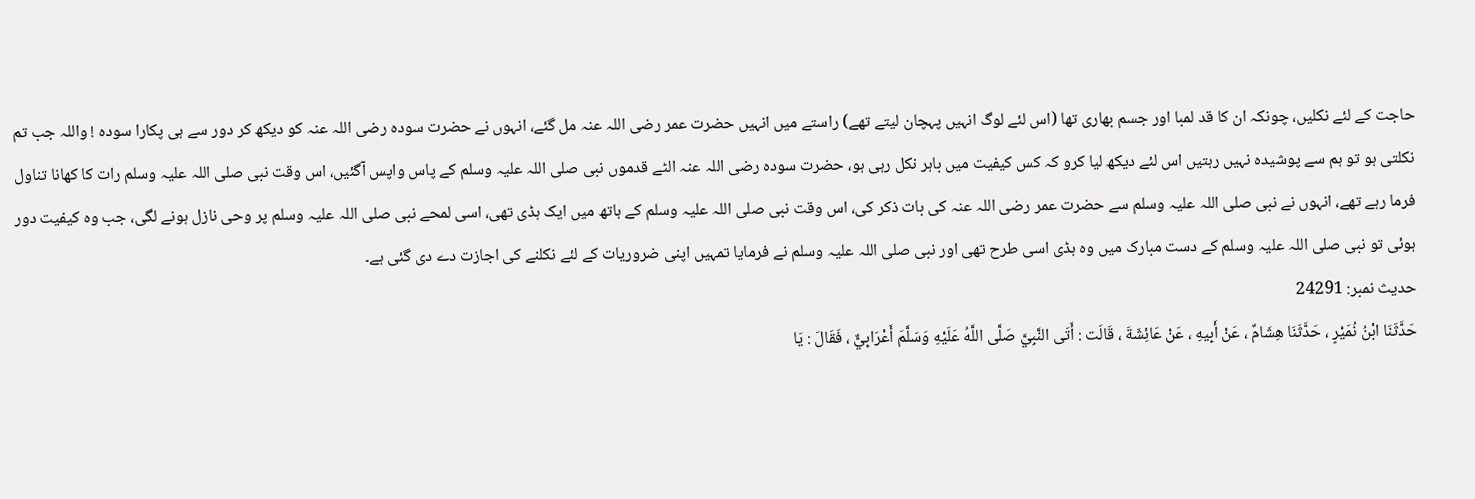حاجت کے لئے نکلیں، چونکہ ان کا قد لمبا اور جسم بھاری تھا (اس لئے لوگ انہیں پہچان لیتے تھے) راستے میں انہیں حضرت عمر رضی اللہ عنہ مل گئے، انہوں نے حضرت سودہ رضی اللہ عنہ کو دیکھ کر دور سے ہی پکارا سودہ ! واللہ جب تم نکلتی ہو تو ہم سے پوشیدہ نہیں رہتیں اس لئے دیکھ لیا کرو کہ کس کیفیت میں باہر نکل رہی ہو، حضرت سودہ رضی اللہ عنہ الٹے قدموں نبی صلی اللہ علیہ وسلم کے پاس واپس آگئیں، اس وقت نبی صلی اللہ علیہ وسلم رات کا کھانا تناول فرما رہے تھے، انہوں نے نبی صلی اللہ علیہ وسلم سے حضرت عمر رضی اللہ عنہ کی بات ذکر کی، اس وقت نبی صلی اللہ علیہ وسلم کے ہاتھ میں ایک ہڈی تھی، اسی لمحے نبی صلی اللہ علیہ وسلم پر وحی نازل ہونے لگی، جب وہ کیفیت دور ہوئی تو نبی صلی اللہ علیہ وسلم کے دست مبارک میں وہ ہڈی اسی طرح تھی اور نبی صلی اللہ علیہ وسلم نے فرمایا تمہیں اپنی ضروریات کے لئے نکلنے کی اجازت دے دی گئی ہے۔
حدیث نمبر: 24291
حَدَّثَنَا ابْنُ نُمَيْرٍ ، حَدَّثَنَا هِشَامٌ ، عَنْ أَبِيهِ ، عَنْ عَائِشَةَ ، قَالَت : أَتَى النَّبِيَّ صَلَّى اللَّهُ عَلَيْهِ وَسَلَّمَ أَعْرَابِيٌّ ، فَقَالَ : يَا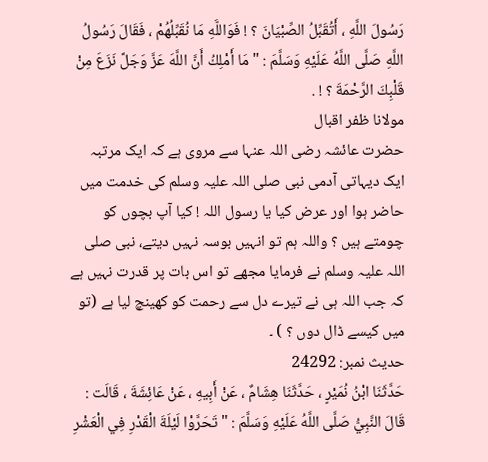رَسُولَ اللَّهِ ، أَتُقَبِّلُ الصِّبْيَانَ ؟ ! فَوَاللَّهِ مَا نُقَبِّلُهُمْ ، فَقَالَ رَسُولُ اللَّهِ صَلَّى اللَّهُ عَلَيْهِ وَسَلَّمَ : " مَا أَمْلِكُ أَنَّ اللَّهَ عَزَّ وَجَلَّ نَزَعَ مِنْ قَلْبِكَ الرَّحْمَةَ ؟ ! .
مولانا ظفر اقبال
حضرت عائشہ رضی اللہ عنہا سے مروی ہے کہ ایک مرتبہ ایک دیہاتی آدمی نبی صلی اللہ علیہ وسلم کی خدمت میں حاضر ہوا اور عرض کیا یا رسول اللہ ! کیا آپ بچوں کو چومتے ہیں ؟ واللہ ہم تو انہیں بوسہ نہیں دیتے، نبی صلی اللہ علیہ وسلم نے فرمایا مجھے تو اس بات پر قدرت نہیں ہے کہ جب اللہ ہی نے تیرے دل سے رحمت کو کھینچ لیا ہے (تو میں کیسے ڈال دوں ؟ ) ۔
حدیث نمبر: 24292
حَدَّثَنَا ابْنُ نُمَيْرٍ ، حَدَّثَنَا هِشَامٌ ، عَنْ أَبِيهِ ، عَنْ عَائِشَةَ ، قَالَت : قَالَ النَّبِيُّ صَلَّى اللَّهُ عَلَيْهِ وَسَلَّمَ : " تَحَرَّوْا لَيْلَةَ الْقَدْرِ فِي الْعَشْرِ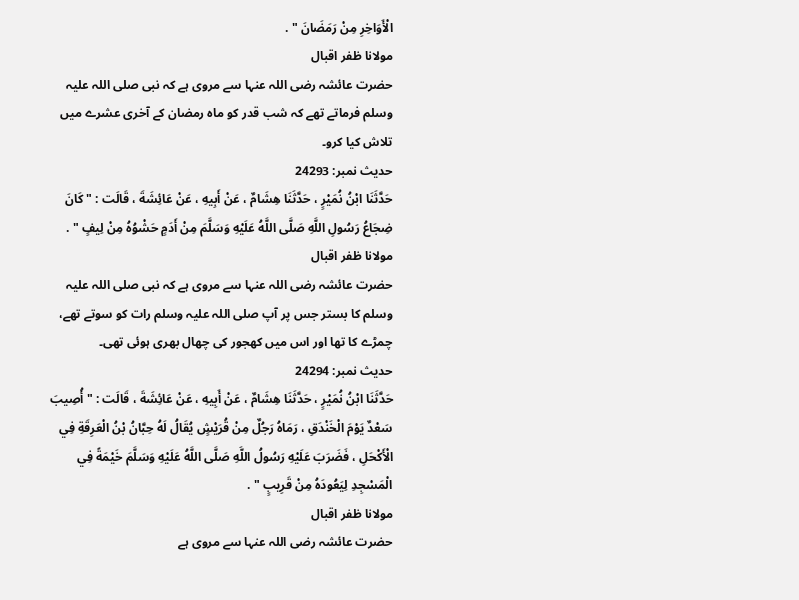الْأَوَاخِرِ مِنْ رَمَضَانَ " .
مولانا ظفر اقبال
حضرت عائشہ رضی اللہ عنہا سے مروی ہے کہ نبی صلی اللہ علیہ وسلم فرماتے تھے کہ شب قدر کو ماہ رمضان کے آخری عشرے میں تلاش کیا کرو۔
حدیث نمبر: 24293
حَدَّثَنَا ابْنُ نُمَيْرٍ ، حَدَّثَنَا هِشَامٌ ، عَنْ أَبِيهِ ، عَنْ عَائِشَةَ ، قَالَت : " كَانَ ضِجَاعُ رَسُولِ اللَّهِ صَلَّى اللَّهُ عَلَيْهِ وَسَلَّمَ مِنْ أَدَمٍ حَشْوُهُ مِنْ لِيفٍ " .
مولانا ظفر اقبال
حضرت عائشہ رضی اللہ عنہا سے مروی ہے کہ نبی صلی اللہ علیہ وسلم کا بستر جس پر آپ صلی اللہ علیہ وسلم رات کو سوتے تھے، چمڑے کا تھا اور اس میں کھجور کی چھال بھری ہوئی تھی۔
حدیث نمبر: 24294
حَدَّثَنَا ابْنُ نُمَيْرٍ ، حَدَّثَنَا هِشَامٌ ، عَنْ أَبِيهِ ، عَنْ عَائِشَةَ ، قَالَت : " أُصِيبَ سَعْدٌ يَوْمَ الْخَنْدَقِ ، رَمَاهُ رَجُلٌ مِنْ قُرَيْشٍ يُقَالُ لَهُ حِبَّانُ بْنُ الْعَرِقَةِ فِي الْأَكْحَلِ ، فَضَرَبَ عَلَيْهِ رَسُولُ اللَّهِ صَلَّى اللَّهُ عَلَيْهِ وَسَلَّمَ خَيْمَةً فِي الْمَسْجِدِ لِيَعُودَهُ مِنْ قَرِيبٍ " .
مولانا ظفر اقبال
حضرت عائشہ رضی اللہ عنہا سے مروی ہے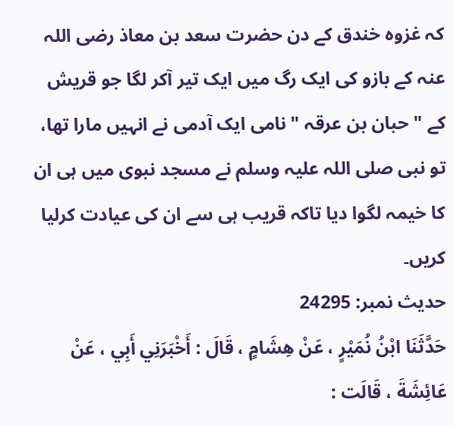کہ غزوہ خندق کے دن حضرت سعد بن معاذ رضی اللہ عنہ کے بازو کی ایک رگ میں ایک تیر آکر لگا جو قریش کے " حبان بن عرقہ " نامی ایک آدمی نے انہیں مارا تھا، تو نبی صلی اللہ علیہ وسلم نے مسجد نبوی میں ہی ان کا خیمہ لگوا دیا تاکہ قریب ہی سے ان کی عیادت کرلیا کریں۔
حدیث نمبر: 24295
حَدَّثَنَا ابْنُ نُمَيْرٍ ، عَنْ هِشَامٍ ، قَالَ : أَخْبَرَنِي أَبِي ، عَنْ عَائِشَةَ ، قَالَت :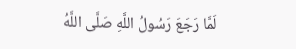لَمَّا رَجَعَ رَسُولُ اللَّهِ صَلَّى اللَّهُ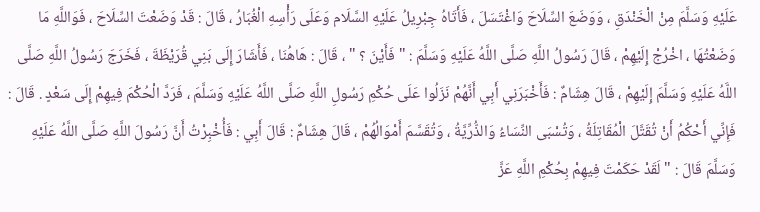عَلَيْهِ وَسَلَّمَ مِنْ الْخَنْدَقِ ، وَوَضَعَ السِّلَاحَ وَاغْتَسَلَ ، فَأَتَاهُ جِبْرِيلُ عَلَيْهِ السَّلَام وَعَلَى رَأْسِهِ الْغُبَارُ ، قَالَ : قَدْ وَضَعْتَ السِّلَاحَ ، فَوَاللَّهِ مَا وَضَعْتُهَا ، اخْرُجْ إِلَيْهِمْ ، قَالَ رَسُولُ اللَّهِ صَلَّى اللَّهُ عَلَيْهِ وَسَلَّمَ : " فَأَيْنَ ؟ " ، قَالَ : هَاهُنَا ، فَأَشَارَ إِلَى بَنِي قُرَيْظَةَ ، فَخَرَجَ رَسُولُ اللَّهِ صَلَّى اللَّهُ عَلَيْهِ وَسَلَّمَ إِلَيْهِمْ ، قَالَ هِشَامٌ : فَأَخْبَرَنِي أَبِي أَنَّهُمْ نَزَلُوا عَلَى حُكْمِ رَسُولِ اللَّهِ صَلَّى اللَّهُ عَلَيْهِ وَسَلَّمَ ، فَرَدَّ الْحُكْمَ فِيهِمْ إِلَى سَعْدٍ . قَالَ : فَإِنِّي أَحْكُمُ أَنْ تُقَتَّلَ الْمُقَاتِلَةُ ، وَتُسْبَى النِّسَاءُ وَالذُّرِّيَّةُ ، وَتُقَسَّمَ أَمْوَالُهُمْ ، قَالَ هِشَامٌ : قَالَ أَبِي : فَأُخْبِرْتُ أَنَّ رَسُولَ اللَّهِ صَلَّى اللَّهُ عَلَيْهِ وَسَلَّمَ قَالَ : " لَقَدْ حَكَمْتَ فِيهِمْ بِحُكْمِ اللَّهِ عَزَّ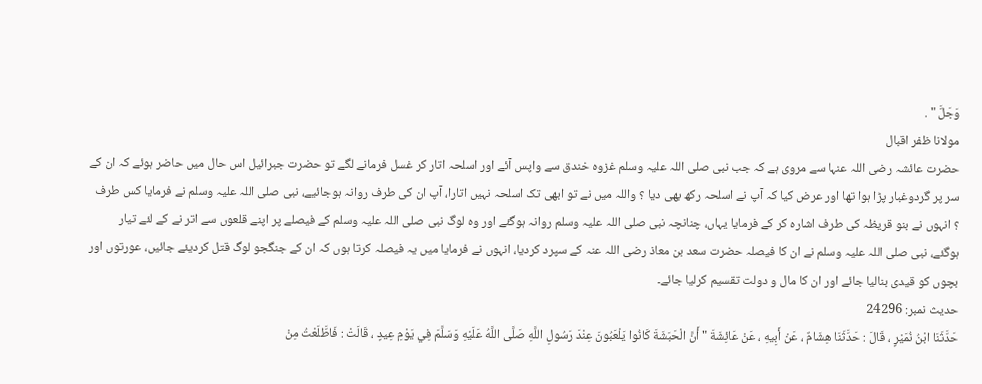وَجَلَّ " .
مولانا ظفر اقبال
حضرت عائشہ رضی اللہ عنہا سے مروی ہے کہ جب نبی صلی اللہ علیہ وسلم غزوہ خندق سے واپس آئے اور اسلحہ اتار کر غسل فرمانے لگے تو حضرت جبرائیل اس حال میں حاضر ہوئے کہ ان کے سر پر گردوغبار پڑا ہوا تھا اور عرض کیا کہ آپ نے اسلحہ رکھ بھی دیا ؟ واللہ میں نے تو ابھی تک اسلحہ نہیں اتارا، آپ ان کی طرف روانہ ہوجائیے، نبی صلی اللہ علیہ وسلم نے فرمایا کس طرف ؟ انہوں نے بنو قریظہ کی طرف اشارہ کر کے فرمایا یہاں، چنانچہ نبی صلی اللہ علیہ وسلم روانہ ہوگئے اور وہ لوگ نبی صلی اللہ علیہ وسلم کے فیصلے پر اپنے قلعوں سے اتر نے کے لئے تیار ہوگئے، نبی صلی اللہ علیہ وسلم نے ان کا فیصلہ حضرت سعد بن معاذ رضی اللہ عنہ کے سپرد کردیا، انہوں نے فرمایا میں یہ فیصلہ کرتا ہوں کہ ان کے جنگجو لوگ قتل کردیئے جائیں، عورتوں اور بچوں کو قیدی بنالیا جائے اور ان کا مال و دولت تقسیم کرلیا جائے۔
حدیث نمبر: 24296
حَدَّثَنَا ابْنُ نُمَيْرٍ ، قَالَ : حَدَّثَنَا هِشَامٌ ، عَنْ أَبِيهِ ، عَنْ عَائِشَةَ " أَنَّ الْحَبَشَةَ كَانُوا يَلْعَبُونَ عِنْدَ رَسُولِ اللَّهِ صَلَّى اللَّهُ عَلَيْهِ وَسَلَّمَ فِي يَوْمِ عِيدٍ ، قَالَتْ : فَاطَّلَعْتُ مِنْ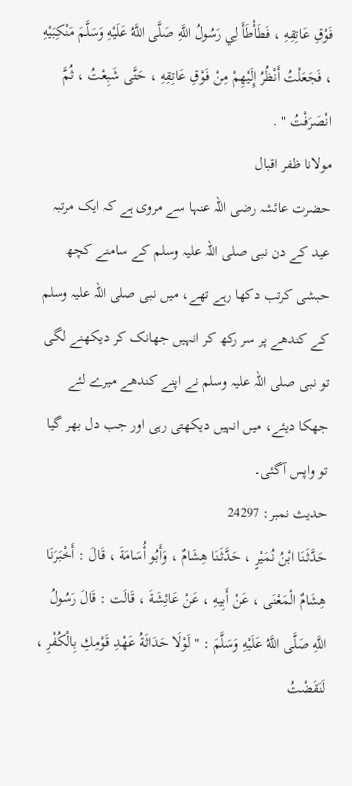فَوْقِ عَاتِقِهِ ، فَطَأْطَأَ لِي رَسُولُ اللَّهِ صَلَّى اللَّهُ عَلَيْهِ وَسَلَّمَ مَنْكِبَيْهِ ، فَجَعَلْتُ أَنْظُرُ إِلَيْهِمْ مِنْ فَوْقِ عَاتِقِهِ ، حَتَّى شَبِعْتُ ، ثُمَّ انْصَرَفْتُ " .
مولانا ظفر اقبال
حضرت عائشہ رضی اللہ عنہا سے مروی ہے کہ ایک مرتبہ عید کے دن نبی صلی اللہ علیہ وسلم کے سامنے کچھ حبشی کرتب دکھا رہے تھے، میں نبی صلی اللہ علیہ وسلم کے کندھے پر سر رکھ کر انہیں جھانک کر دیکھنے لگی تو نبی صلی اللہ علیہ وسلم نے اپنے کندھے میرے لئے جھکا دیئے، میں انہیں دیکھتی رہی اور جب دل بھر گیا تو واپس آگئی۔
حدیث نمبر: 24297
حَدَّثَنَا ابْنُ نُمَيْرٍ ، حَدَّثَنَا هِشَامٌ ، وَأَبُو أُسَامَةَ ، قَالَ : أَخْبَرَنَا هِشَامٌ الْمَعْنَى ، عَنْ أَبِيهِ ، عَنْ عَائِشَةَ ، قَالَت : قَالَ رَسُولُ اللَّهِ صَلَّى اللَّهُ عَلَيْهِ وَسَلَّمَ : " لَوْلَا حَدَاثَةُ عَهْدِ قَوْمِكِ بِالْكُفْرِ ، لَنَقَضْتُ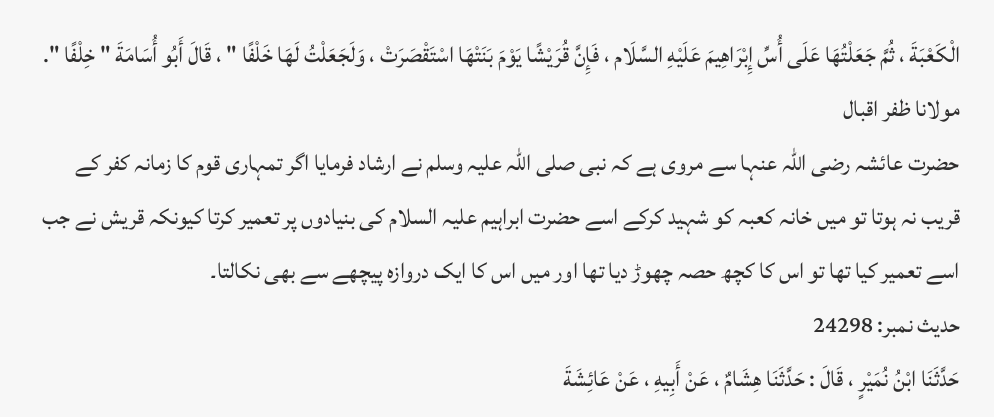الْكَعْبَةَ ، ثُمَّ جَعَلْتُهَا عَلَى أُسِّ إِبْرَاهِيمَ عَلَيْهِ السَّلَام ، فَإِنَّ قُرَيْشًا يَوْمَ بَنَتْهَا اسْتَقْصَرَتْ ، وَلَجَعَلْتُ لَهَا خَلْفًا " ، قَالَ أَبُو أُسَامَةَ " خِلْفًا ".
مولانا ظفر اقبال
حضرت عائشہ رضی اللہ عنہا سے مروی ہے کہ نبی صلی اللہ علیہ وسلم نے ارشاد فرمایا اگر تمہاری قوم کا زمانہ کفر کے قریب نہ ہوتا تو میں خانہ کعبہ کو شہید کرکے اسے حضرت ابراہیم علیہ السلام کی بنیادوں پر تعمیر کرتا کیونکہ قریش نے جب اسے تعمیر کیا تھا تو اس کا کچھ حصہ چھوڑ دیا تھا اور میں اس کا ایک دروازہ پیچھے سے بھی نکالتا۔
حدیث نمبر: 24298
حَدَّثَنَا ابْنُ نُمَيْرٍ ، قَالَ : حَدَّثَنَا هِشَامٌ ، عَنْ أَبِيهِ ، عَنْ عَائِشَةَ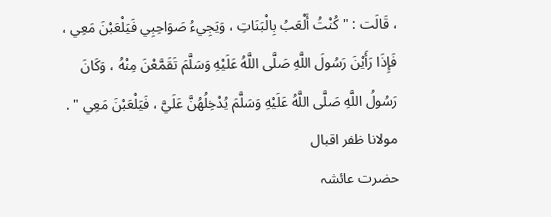، قَالَت : " كُنْتُ أَلْعَبُ بِالْبَنَاتِ ، وَيَجِيءُ صَوَاحِبِي فَيَلْعَبْنَ مَعِي ، فَإِذَا رَأَيْنَ رَسُولَ اللَّهِ صَلَّى اللَّهُ عَلَيْهِ وَسَلَّمَ تَقَمَّعْنَ مِنْهُ ، وَكَانَ رَسُولُ اللَّهِ صَلَّى اللَّهُ عَلَيْهِ وَسَلَّمَ يُدْخِلُهُنَّ عَلَيَّ ، فَيَلْعَبْنَ مَعِي " .
مولانا ظفر اقبال
حضرت عائشہ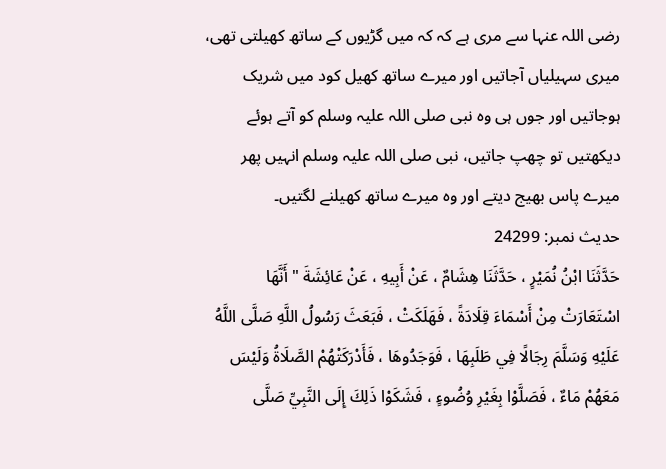رضی اللہ عنہا سے مری ہے کہ کہ میں گڑیوں کے ساتھ کھیلتی تھی، میری سہیلیاں آجاتیں اور میرے ساتھ کھیل کود میں شریک ہوجاتیں اور جوں ہی وہ نبی صلی اللہ علیہ وسلم کو آتے ہوئے دیکھتیں تو چھپ جاتیں، نبی صلی اللہ علیہ وسلم انہیں پھر میرے پاس بھیج دیتے اور وہ میرے ساتھ کھیلنے لگتیں۔
حدیث نمبر: 24299
حَدَّثَنَا ابْنُ نُمَيْرٍ ، حَدَّثَنَا هِشَامٌ ، عَنْ أَبِيهِ ، عَنْ عَائِشَةَ " أَنَّهَا اسْتَعَارَتْ مِنْ أَسْمَاءَ قِلَادَةً ، فَهَلَكَتْ ، فَبَعَثَ رَسُولُ اللَّهِ صَلَّى اللَّهُ عَلَيْهِ وَسَلَّمَ رِجَالًا فِي طَلَبِهَا ، فَوَجَدُوهَا ، فَأَدْرَكَتْهُمْ الصَّلَاةُ وَلَيْسَ مَعَهُمْ مَاءٌ ، فَصَلَّوْا بِغَيْرِ وُضُوءٍ ، فَشَكَوْا ذَلِكَ إِلَى النَّبِيِّ صَلَّى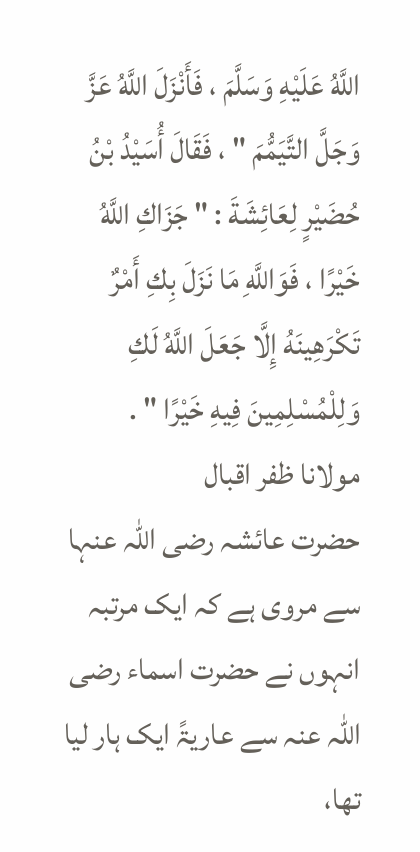اللَّهُ عَلَيْهِ وَسَلَّمَ ، فَأَنْزَلَ اللَّهُ عَزَّ وَجَلَّ التَّيَمُّمَ " ، فَقَالَ أُسَيْدُ بْنُ حُضَيْرٍ لِعَائِشَةَ : " جَزَاكِ اللَّهُ خَيْرًا ، فَوَاللَّهِ مَا نَزَلَ بِكِ أَمْرٌ تَكْرَهِينَهُ إِلَّا جَعَلَ اللَّهُ لَكِ وَلِلْمُسْلِمِينَ فِيهِ خَيْرًا " .
مولانا ظفر اقبال
حضرت عائشہ رضی اللہ عنہا سے مروی ہے کہ ایک مرتبہ انہوں نے حضرت اسماء رضی اللہ عنہ سے عاریۃً ایک ہار لیا تھا،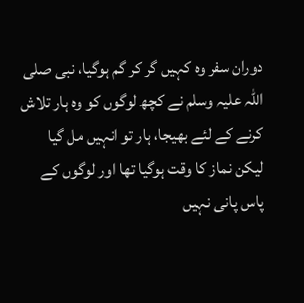دوران سفر وہ کہیں گر کر گم ہوگیا، نبی صلی اللہ علیہ وسلم نے کچھ لوگوں کو وہ ہار تلاش کرنے کے لئے بھیجا، ہار تو انہیں مل گیا لیکن نماز کا وقت ہوگیا تھا اور لوگوں کے پاس پانی نہیں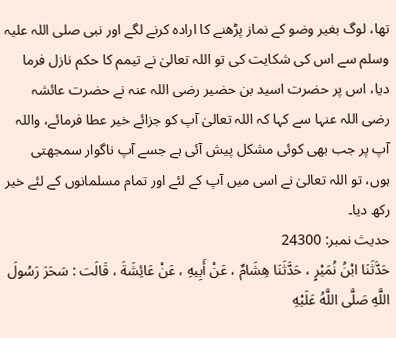تھا، لوگ بغیر وضو کے نماز پڑھنے کا ارادہ کرنے لگے اور نبی صلی اللہ علیہ وسلم سے اس کی شکایت کی تو اللہ تعالیٰ نے تیمم کا حکم نازل فرما دیا، اس پر حضرت اسید بن حضیر رضی اللہ عنہ نے حضرت عائشہ رضی اللہ عنہا سے کہا کہ اللہ تعالیٰ آپ کو جزائے خیر عطا فرمائے، واللہ آپ پر جب بھی کوئی مشکل پیش آئی ہے جسے آپ ناگوار سمجھتی ہوں، تو اللہ تعالیٰ نے اسی میں آپ کے لئے اور تمام مسلمانوں کے لئے خیر رکھ دیا۔
حدیث نمبر: 24300
حَدَّثَنَا ابْنُ نُمَيْرٍ ، حَدَّثَنَا هِشَامٌ ، عَنْ أَبِيهِ ، عَنْ عَائِشَةَ ، قَالَت : سَحَرَ رَسُولَ اللَّهِ صَلَّى اللَّهُ عَلَيْهِ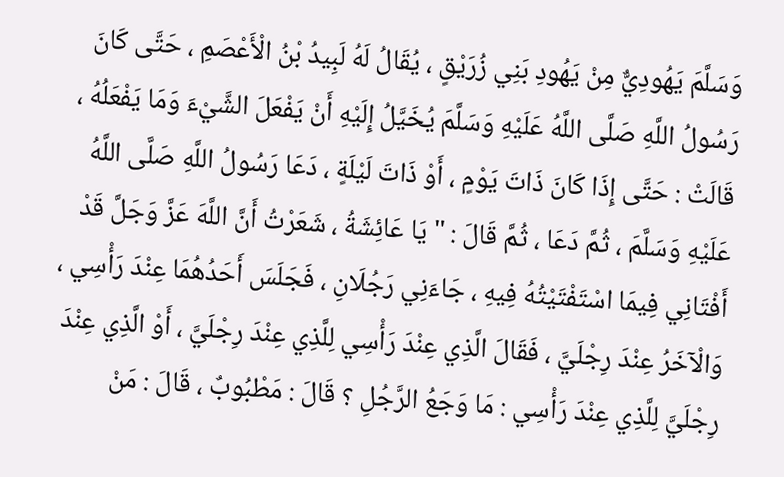وَسَلَّمَ يَهُودِيٌّ مِنْ يَهُودِ بَنِي زُرَيْقٍ ، يُقَالُ لَهُ لَبِيدُ بْنُ الْأَعْصَمِ ، حَتَّى كَانَ رَسُولُ اللَّهِ صَلَّى اللَّهُ عَلَيْهِ وَسَلَّمَ يُخَيَّلُ إِلَيْهِ أَنْ يَفْعَلَ الشَّيْءَ وَمَا يَفْعَلُهُ ، قَالَتْ : حَتَّى إِذَا كَانَ ذَاتَ يَوْمٍ ، أَوْ ذَاتَ لَيْلَةٍ ، دَعَا رَسُولُ اللَّهِ صَلَّى اللَّهُ عَلَيْهِ وَسَلَّمَ ، ثُمَّ دَعَا ، ثُمَّ قَالَ : " يَا عَائِشَةُ ، شَعَرْتُ أَنَّ اللَّهَ عَزَّ وَجَلَّ قَدْ أَفْتَانِي فِيمَا اسْتَفْتَيْتُهُ فِيهِ ، جَاءَنِي رَجُلَانِ ، فَجَلَسَ أَحَدُهُمَا عِنْدَ رَأْسِي ، وَالْآخَرُ عِنْدَ رِجْلَيَّ ، فَقَالَ الَّذِي عِنْدَ رَأْسِي لِلَّذِي عِنْدَ رِجْلَيَّ ، أَوْ الَّذِي عِنْدَ رِجْلَيَّ لِلَّذِي عِنْدَ رَأْسِي : مَا وَجَعُ الرَّجُلِ ؟ قَالَ : مَطْبُوبٌ ، قَالَ : مَنْ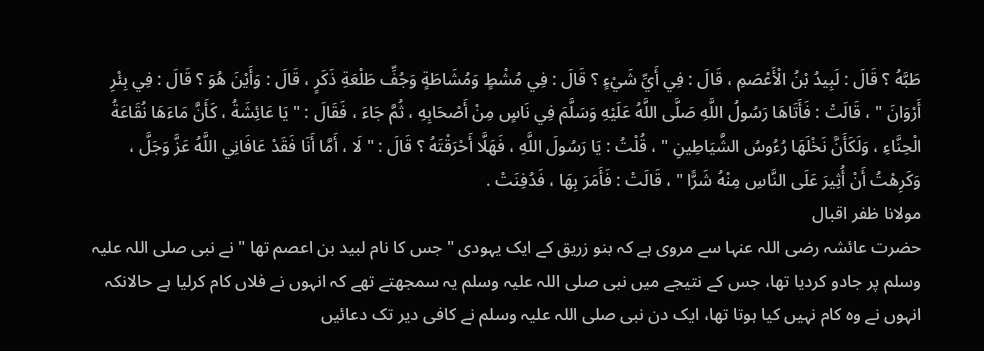طَبَّهُ ؟ قَالَ : لَبِيدُ بْنُ الْأَعْصَمِ ، قَالَ : فِي أَيِّ شَيْءٍ ؟ قَالَ : فِي مُشْطٍ وَمُشَاطَةٍ وَجُفِّ طَلْعَةِ ذَكَرٍ ، قَالَ : وَأَيْنَ هُوَ ؟ قَالَ : فِي بِئْرِ أَرْوَانَ " ، قَالَتْ : فَأَتَاهَا رَسُولُ اللَّهِ صَلَّى اللَّهُ عَلَيْهِ وَسَلَّمَ فِي نَاسٍ مِنْ أَصْحَابِهِ ، ثُمَّ جَاءَ ، فَقَالَ : " يَا عَائِشَةُ ، كَأَنَّ مَاءَهَا نُقَاعَةُ الْحِنَّاءِ ، وَلَكَأَنَّ نَخْلَهَا رُءُوسُ الشَّيَاطِينِ " ، قُلْتُ : يَا رَسُولَ اللَّهِ ، فَهَلَّا أَحْرَقْتَهُ ؟ قَالَ : " لَا ، أَمَّا أَنَا فَقَدْ عَافَانِي اللَّهُ عَزَّ وَجَلَّ ، وَكَرِهْتُ أَنْ أُثِيرَ عَلَى النَّاسِ مِنْهُ شَرًّا " ، قَالَتْ : فَأَمَرَ بِهَا ، فَدُفِنَتْ .
مولانا ظفر اقبال
حضرت عائشہ رضی اللہ عنہا سے مروی ہے کہ بنو زریق کے ایک یہودی " جس کا نام لبید بن اعصم تھا " نے نبی صلی اللہ علیہ وسلم پر جادو کردیا تھا، جس کے نتیجے میں نبی صلی اللہ علیہ وسلم یہ سمجھتے تھے کہ انہوں نے فلاں کام کرلیا ہے حالانکہ انہوں نے وہ کام نہیں کیا ہوتا تھا، ایک دن نبی صلی اللہ علیہ وسلم نے کافی دیر تک دعائیں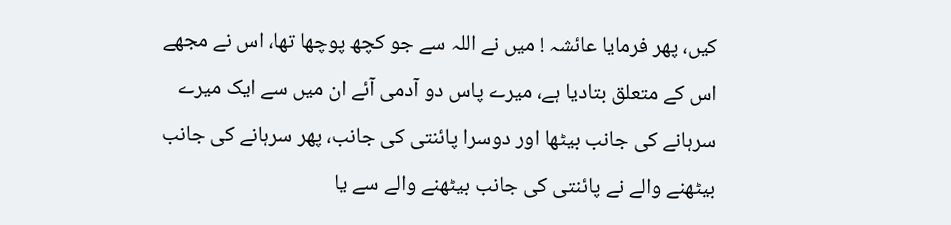کیں، پھر فرمایا عائشہ ! میں نے اللہ سے جو کچھ پوچھا تھا، اس نے مجھے اس کے متعلق بتادیا ہے، میرے پاس دو آدمی آئے ان میں سے ایک میرے سرہانے کی جانب بیٹھا اور دوسرا پائنتی کی جانب، پھر سرہانے کی جانب بیٹھنے والے نے پائنتی کی جانب بیٹھنے والے سے یا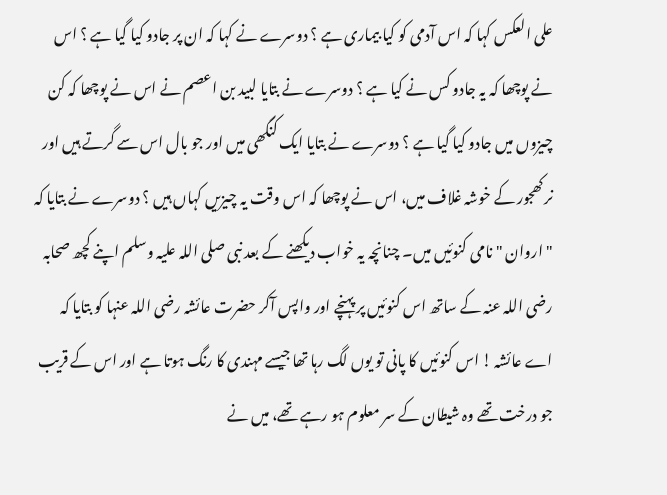علی العکس کہا کہ اس آدمی کو کیا بیماری ہے ؟ دوسرے نے کہا کہ ان پر جادو کیا گیا ہے ؟ اس نے پوچھا کہ یہ جادو کس نے کیا ہے ؟ دوسرے نے بتایا لبید بن اعصم نے اس نے پوچھا کہ کن چیزوں میں جادو کیا گیا ہے ؟ دوسرے نے بتایا ایک کنگھی میں اور جو بال اس سے گرتے ہیں اور نر کھجور کے خوشہ غلاف میں، اس نے پوچھا کہ اس وقت یہ چیزیں کہاں ہیں ؟ دوسرے نے بتایا کہ " اروان " نامی کنوئیں میں۔ چنانچہ یہ خواب دیکھنے کے بعد نبی صلی اللہ علیہ وسلم اپنے کچھ صحابہ رضی اللہ عنہ کے ساتھ اس کنوئیں پر پہنچے اور واپس آکر حضرت عائشہ رضی اللہ عنہا کو بتایا کہ اے عائشہ ! اس کنوئیں کا پانی تو یوں لگ رہا تھا جیسے مہندی کا رنگ ہوتا ہے اور اس کے قریب جو درخت تھے وہ شیطان کے سر معلوم ہو رہے تھے، میں نے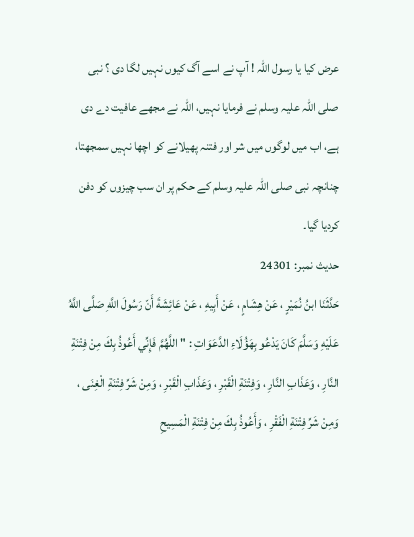عرض کیا یا رسول اللہ ! آپ نے اسے آگ کیوں نہیں لگا دی ؟ نبی صلی اللہ علیہ وسلم نے فرمایا نہیں، اللہ نے مجھے عافیت دے دی ہے، اب میں لوگوں میں شر اور فتنہ پھیلانے کو اچھا نہیں سمجھتا، چنانچہ نبی صلی اللہ علیہ وسلم کے حکم پر ان سب چیزوں کو دفن کردیا گیا۔
حدیث نمبر: 24301
حَدَّثَنَا ابنُ نُمَيْرٍ ، عَنْ هِشَامٍ ، عَنْ أَبِيهِ ، عَنْ عَائِشَةَ أَنّ رَسُولَ اللَّهِ صَلَّى اللَّهُ عَلَيْهِ وَسَلَّمَ كَانَ يَدْعُو بِهَؤُلَاءِ الدَّعَوَاتِ : " اللَّهُمَّ فَإِنِّي أَعُوذُ بِكَ مِنْ فِتْنَةِ النَّارِ ، وَعَذَابِ النَّارِ ، وَفِتْنَةِ الْقَبْرِ ، وَعَذَابِ الْقَبْرِ ، وَمِنْ شَرِّ فِتْنَةِ الْغِنَى ، وَمِنْ شَرِّ فِتْنَةِ الْفَقْرِ ، وَأَعُوذُ بِكَ مِنْ فِتْنَةِ الْمَسِيحِ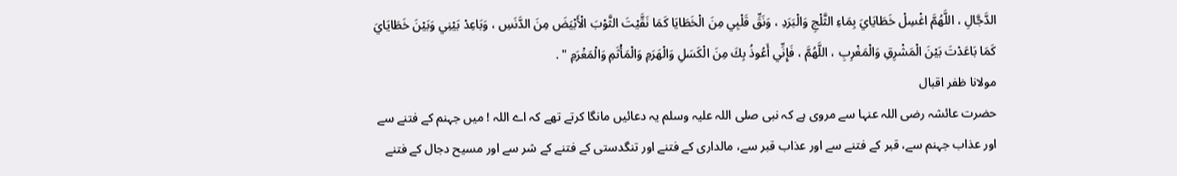الدَّجَّالِ ، اللَّهُمَّ اغْسِلْ خَطَايَايَ بِمَاءِ الثَّلْجِ وَالْبَرَدِ ، وَنَقِّ قَلْبِي مِنَ الْخَطَايَا كَمَا نَقَّيْتَ الثَّوْبَ الْأَبْيَضَ مِنَ الدَّنَسِ ، وَبَاعِدْ بَيْنِي وَبَيْنَ خَطَايَايَ كَمَا بَاعَدْتَ بَيْنَ الْمَشْرِقِ وَالْمَغْرِبِ ، اللَّهُمَّ ، فَإِنِّي أَعُوذُ بِكَ مِنَ الْكَسَلِ وَالْهَرَمِ وَالْمَأْثَمِ وَالْمَغْرَمِ " .
مولانا ظفر اقبال
حضرت عائشہ رضی اللہ عنہا سے مروی ہے کہ نبی صلی اللہ علیہ وسلم یہ دعائیں مانگا کرتے تھے کہ اے اللہ ! میں جہنم کے فتنے سے اور عذاب جہنم سے، قبر کے فتنے سے اور عذاب قبر سے، مالداری کے فتنے اور تنگدستی کے فتنے کے شر سے اور مسیح دجال کے فتنے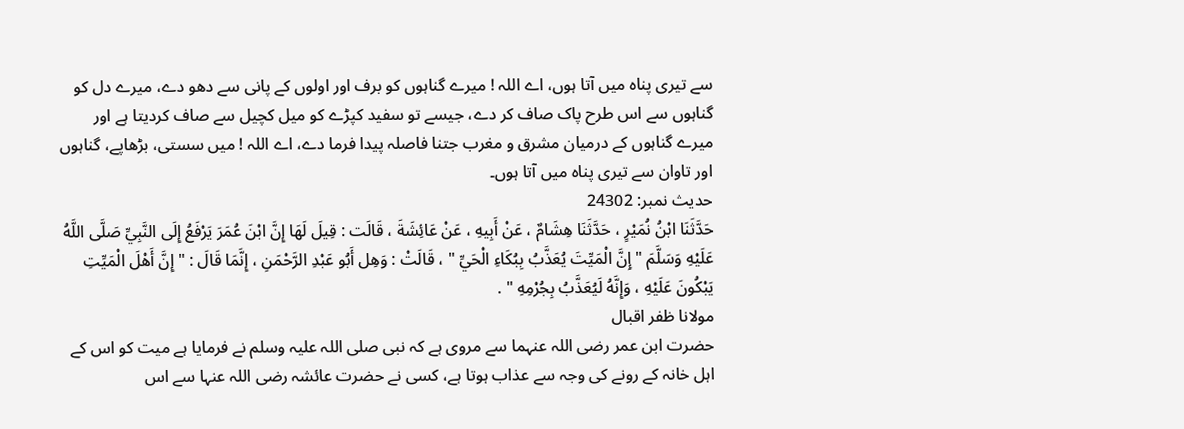سے تیری پناہ میں آتا ہوں، اے اللہ ! میرے گناہوں کو برف اور اولوں کے پانی سے دھو دے، میرے دل کو گناہوں سے اس طرح پاک صاف کر دے، جیسے تو سفید کپڑے کو میل کچیل سے صاف کردیتا ہے اور میرے گناہوں کے درمیان مشرق و مغرب جتنا فاصلہ پیدا فرما دے، اے اللہ ! میں سستی، بڑھاپے، گناہوں اور تاوان سے تیری پناہ میں آتا ہوں۔
حدیث نمبر: 24302
حَدَّثَنَا ابْنُ نُمَيْرٍ ، حَدَّثَنَا هِشَامٌ ، عَنْ أَبِيهِ ، عَنْ عَائِشَةَ ، قَالَت : قِيلَ لَهَا إِنَّ ابْنَ عُمَرَ يَرْفَعُ إِلَى النَّبِيِّ صَلَّى اللَّهُ عَلَيْهِ وَسَلَّمَ " إِنَّ الْمَيِّتَ يُعَذَّبُ بِبُكَاءِ الْحَيِّ " ، قَالَتْ : وَهِل أَبُو عَبْدِ الرَّحْمَنِ ، إِنَّمَا قَالَ : " إِنَّ أَهْلَ الْمَيِّتِ يَبْكُونَ عَلَيْهِ ، وَإِنَّهُ لَيُعَذَّبُ بِجُرْمِهِ " .
مولانا ظفر اقبال
حضرت ابن عمر رضی اللہ عنہما سے مروی ہے کہ نبی صلی اللہ علیہ وسلم نے فرمایا ہے میت کو اس کے اہل خانہ کے رونے کی وجہ سے عذاب ہوتا ہے، کسی نے حضرت عائشہ رضی اللہ عنہا سے اس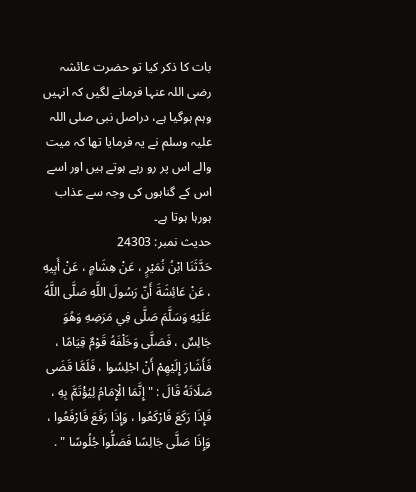بات کا ذکر کیا تو حضرت عائشہ رضی اللہ عنہا فرمانے لگیں کہ انہیں وہم ہوگیا ہے، دراصل نبی صلی اللہ علیہ وسلم نے یہ فرمایا تھا کہ میت والے اس پر رو رہے ہوتے ہیں اور اسے اس کے گناہوں کی وجہ سے عذاب ہورہا ہوتا ہے۔
حدیث نمبر: 24303
حَدَّثَنَا ابْنُ نُمَيْرٍ ، عَنْ هِشَامٍ ، عَنْ أَبِيهِ ، عَنْ عَائِشَةَ أَنّ رَسُولَ اللَّهِ صَلَّى اللَّهُ عَلَيْهِ وَسَلَّمَ صَلَّى فِي مَرَضِهِ وَهُوَ جَالِسٌ ، فَصَلَّى وَخَلْفَهُ قَوْمٌ قِيَامًا ، فَأَشَارَ إِلَيْهِمْ أَنْ اجْلِسُوا ، فَلَمَّا قَضَى صَلَاتَهُ قَالَ : " إِنَّمَا الْإِمَامُ لِيُؤْتَمَّ بِهِ ، فَإِذَا رَكَعَ فَارْكَعُوا ، وَإِذَا رَفَعَ فَارْفَعُوا ، وَإِذَا صَلَّى جَالِسًا فَصَلُّوا جُلُوسًا " .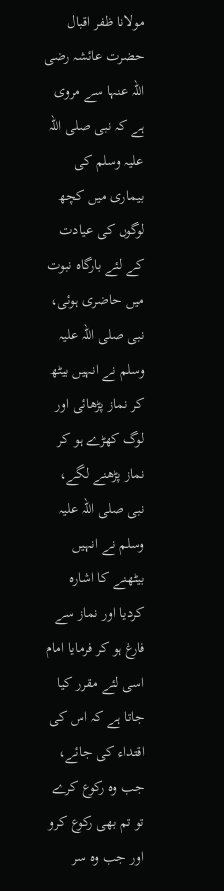مولانا ظفر اقبال
حضرت عائشہ رضی اللہ عنہا سے مروی ہے کہ نبی صلی اللہ علیہ وسلم کی بیماری میں کچھ لوگوں کی عیادت کے لئے بارگاہ نبوت میں حاضری ہوئی، نبی صلی اللہ علیہ وسلم نے انہیں بیٹھ کر نماز پڑھائی اور لوگ کھڑے ہو کر نماز پڑھنے لگے، نبی صلی اللہ علیہ وسلم نے انہیں بیٹھنے کا اشارہ کردیا اور نماز سے فارغ ہو کر فرمایا امام اسی لئے مقرر کیا جاتا ہے کہ اس کی اقتداء کی جائے، جب وہ رکوع کرے تو تم بھی رکوع کرو اور جب وہ سر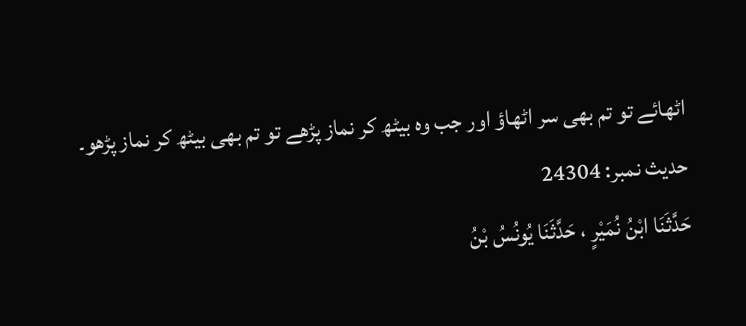اٹھائے تو تم بھی سر اٹھاؤ اور جب وہ بیٹھ کر نماز پڑھے تو تم بھی بیٹھ کر نماز پڑھو۔
حدیث نمبر: 24304
حَدَّثَنَا ابْنُ نُمَيْرٍ ، حَدَّثَنَا يُونُسُ بْنُ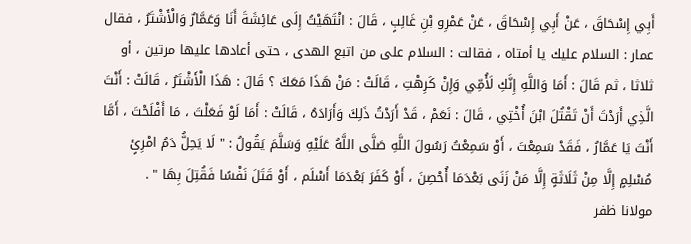أَبِي إِسْحَاقَ ، عَنْ أَبِي إِسْحَاقَ ، عَنْ عَمْرِو بْنِ غَالِبٍ ، قَالَ : انْتَهَيْتُ إِلَى عَائِشَةَ أَنَا وَعَمَّارٌ وَالْأَشْتَرُ ، فقال عمار : السلام عليك يا أمتاه ، فقالت : السلام على من اتبع الهدى ، حتى أعادها عليها مرتين ، أو ثلاثا ، ثم قَالَ : أَمَا وَاللَّهِ إِنَّكِ لَأُمِّي وَإِنْ كَرِهْتِ ، قَالَتْ : مَنْ هَذَا مَعَكَ ؟ قَالَ : هَذَا الْأَشْتَرُ ، قَالَتْ : أَنْتَ الَّذِي أَرَدْتَ أَنْ تَقْتُلَ ابْنَ أُخْتِي ، قَالَ : نَعَمْ ، قَدْ أَرَدْتُ ذَلِكَ وَأَرَادَهُ ، قَالَتْ : أَمَا لَوْ فَعَلْتَ ، مَا أَفْلَحْتَ ، أَمَّا أَنْتَ يَا عَمَّارُ ، فَقَدْ سَمِعْتَ ، أَوْ سَمِعْتُ رَسُولَ اللَّهِ صَلَّى اللَّهُ عَلَيْهِ وَسَلَّمَ يَقُولُ : " لَا يَحِلُّ دَمُ امْرِئٍ مُسْلِمٍ إِلَّا مِنْ ثَلَاثَةٍ إِلَّا مَنْ زَنَى بَعْدَمَا أُحْصِنَ ، أَوْ كَفَرَ بَعْدَمَا أَسْلَم ، أَوْ قَتَلَ نَفْسًا فَقُتِلَ بِهَا " .
مولانا ظفر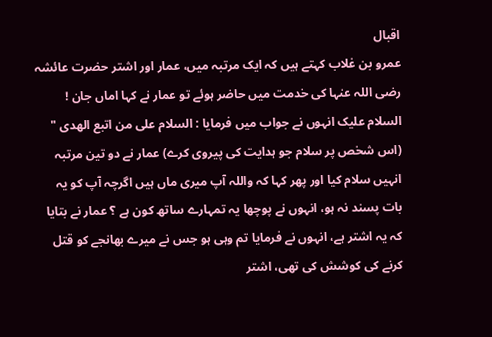اقبال
عمرو بن غلاب کہتے ہیں کہ ایک مرتبہ میں، عمار اور اشتر حضرت عائشہ رضی اللہ عنہا کی خدمت میں حاضر ہوئے تو عمار نے کہا اماں جان ! السلام علیک انہوں نے جواب میں فرمایا : السلام علی من اتبع الھدی " (اس شخص پر سلام جو ہدایت کی پیروی کرے) عمار نے دو تین مرتبہ انہیں سلام کیا اور پھر کہا کہ واللہ آپ میری ماں ہیں اگرچہ آپ کو یہ بات پسند نہ ہو، انہوں نے پوچھا یہ تمہارے ساتھ کون ہے ؟ عمار نے بتایا کہ یہ اشتر ہے، انہوں نے فرمایا تم وہی ہو جس نے میرے بھانجے کو قتل کرنے کی کوشش کی تھی، اشتر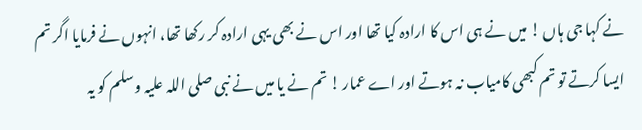نے کہا جی ہاں ! میں نے ہی اس کا ارادہ کیا تھا اور اس نے بھی یہی ارادہ کر رکھا تھا، انہوں نے فرمایا اگر تم ایسا کرتے تو تم کبھی کامیاب نہ ہوتے اور اے عمار ! تم نے یا میں نے نبی صلی اللہ علیہ وسلم کو یہ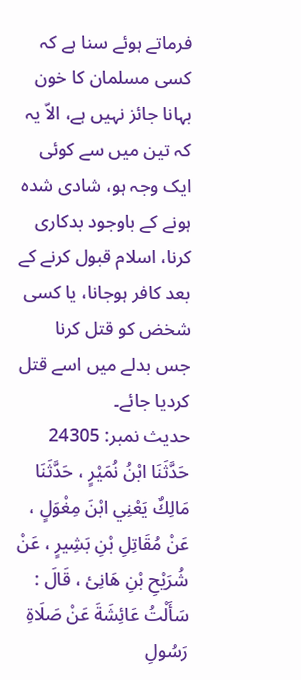فرماتے ہوئے سنا ہے کہ کسی مسلمان کا خون بہانا جائز نہیں ہے، الاّ یہ کہ تین میں سے کوئی ایک وجہ ہو، شادی شدہ ہونے کے باوجود بدکاری کرنا، اسلام قبول کرنے کے بعد کافر ہوجانا، یا کسی شخض کو قتل کرنا جس بدلے میں اسے قتل کردیا جائے۔
حدیث نمبر: 24305
حَدَّثَنَا ابْنُ نُمَيْرٍ ، حَدَّثَنَا مَالِكٌ يَعْنِي ابْنَ مِغْوَلٍ ، عَنْ مُقَاتِلِ بْنِ بَشِيرٍ ، عَنْ شُرَيْحِ بْنِ هَانِئ ، قَالَ : سَأَلْتُ عَائِشَةَ عَنْ صَلَاةِ رَسُولِ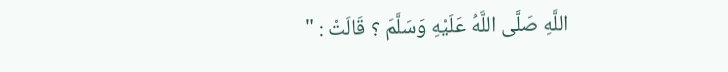اللَّهِ صَلَّى اللَّهُ عَلَيْهِ وَسَلَّمَ ؟ قَالَتْ : "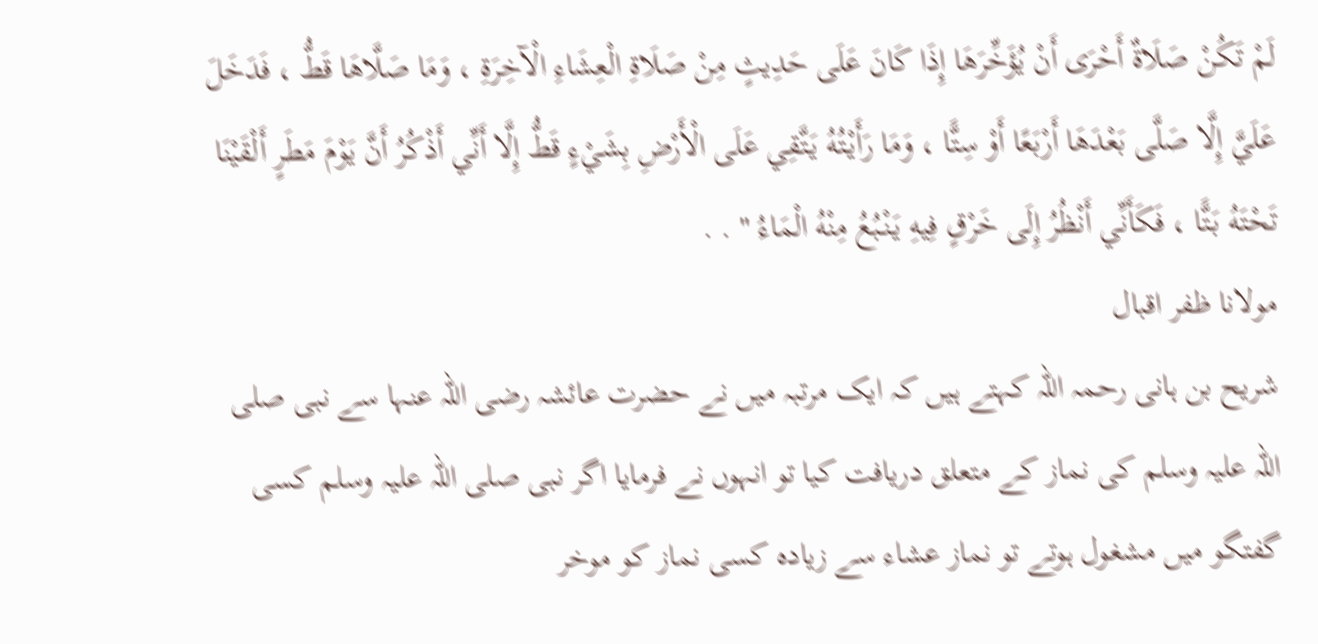لَمْ تَكُنْ صَلَاةٌ أَحْرَى أَنْ يُؤَخِّرَهَا إِذَا كَانَ عَلَى حَدِيثٍ مِنْ صَلَاةِ الْعِشَاءِ الْآخِرَةِ ، وَمَا صَلَّاهَا قَطُّ ، فَدَخَلَ عَلَيَّ إِلَّا صَلَّى بَعْدَهَا أَرْبَعًا أَوْ سِتًّا ، وَمَا رَأَيْتُهُ يَتَّقِي عَلَى الْأَرْضِ بِشَيْءٍ قَطُّ إِلَّا أَنِّي أَذْكُرُ أَنَّ يَوْمَ مَطَرٍ أَلْقَيْنَا تَحْتَهُ بَتًّا ، فَكَأَنِّي أَنْظُرُ إِلَى خَرْقٍ فِيهِ يَنْبُعُ مِنْهُ الْمَاءُ " . .
مولانا ظفر اقبال
شریح بن ہانی رحمہ اللہ کہتے ہیں کہ ایک مرتبہ میں نے حضرت عائشہ رضی اللہ عنہا سے نبی صلی اللہ علیہ وسلم کی نماز کے متعلق دریافت کیا تو انہوں نے فرمایا اگر نبی صلی اللہ علیہ وسلم کسی گفتگو میں مشغول ہوتے تو نماز عشاء سے زیادہ کسی نماز کو موخر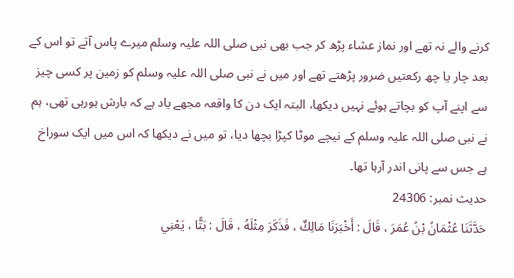کرنے والے نہ تھے اور نماز عشاء پڑھ کر جب بھی نبی صلی اللہ علیہ وسلم میرے پاس آتے تو اس کے بعد چار یا چھ رکعتیں ضرور پڑھتے تھے اور میں نے نبی صلی اللہ علیہ وسلم کو زمین پر کسی چیز سے اپنے آپ کو بچاتے ہوئے نہیں دیکھا، البتہ ایک دن کا واقعہ مجھے یاد ہے کہ بارش ہورہی تھی، ہم نے نبی صلی اللہ علیہ وسلم کے نیچے موٹا کپڑا بچھا دیا، تو میں نے دیکھا کہ اس میں ایک سوراخ ہے جس سے پانی اندر آرہا تھا۔
حدیث نمبر: 24306
حَدَّثَنَا عُثْمَانُ بْنُ عُمَرَ ، قَالَ : أَخْبَرَنَا مَالِكٌ ، فَذَكَرَ مِثْلَهُ ، قَالَ : بَتًّا ، يَعْنِي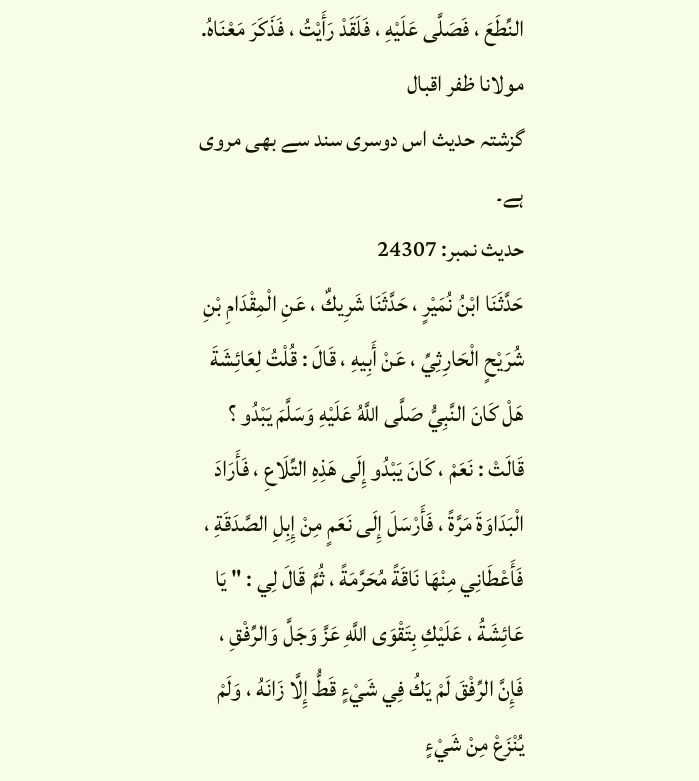النِّطَعَ ، فَصَلَّى عَلَيْهِ ، فَلَقَدْ رَأَيْتُ ، فَذَكَرَ مَعْنَاهُ.
مولانا ظفر اقبال
گزشتہ حدیث اس دوسری سند سے بھی مروی ہے۔
حدیث نمبر: 24307
حَدَّثَنَا ابْنُ نُمَيْرٍ ، حَدَّثَنَا شَرِيكٌ ، عَنِ الْمِقْدَامِ بْنِ شُرَيْحٍ الْحَارِثِيِّ ، عَنْ أَبِيهِ ، قَالَ : قُلْتُ لِعَائِشَةَ هَلْ كَانَ النَّبِيُّ صَلَّى اللَّهُ عَلَيْهِ وَسَلَّمَ يَبْدُو ؟ قَالَتْ : نَعَمْ ، كَانَ يَبْدُو إِلَى هَذِهِ التِّلَاعِ ، فَأَرَادَ الْبَدَاوَةَ مَرَّةً ، فَأَرْسَلَ إِلَى نَعَمٍ مِنْ إِبِلِ الصَّدَقَةِ ، فَأَعْطَانِي مِنْهَا نَاقَةً مُحَرَّمَةً ، ثُمَّ قَالَ لِي : " يَا عَائِشَةُ ، عَلَيْكِ بِتَقْوَى اللَّهِ عَزَّ وَجَلَّ وَالرِّفْقِ ، فَإِنَّ الرِّفْقَ لَمْ يَكُ فِي شَيْءٍ قَطُّ إِلَّا زَانَهُ ، وَلَمْ يُنْزَعْ مِنْ شَيْءٍ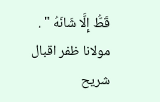قَطُّ إِلَّا شَانَهُ " .
مولانا ظفر اقبال
شریح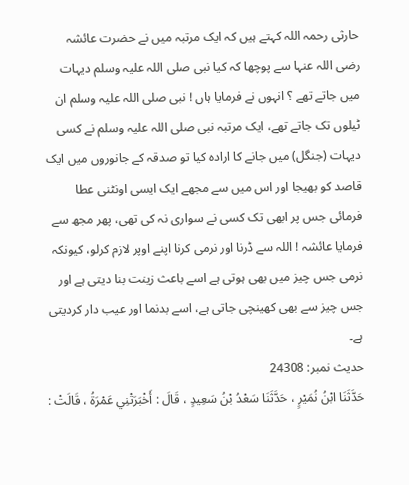حارثی رحمہ اللہ کہتے ہیں کہ ایک مرتبہ میں نے حضرت عائشہ رضی اللہ عنہا سے پوچھا کہ کیا نبی صلی اللہ علیہ وسلم دیہات میں جاتے تھے ؟ انہوں نے فرمایا ہاں ! نبی صلی اللہ علیہ وسلم ان ٹیلوں تک جاتے تھے، ایک مرتبہ نبی صلی اللہ علیہ وسلم نے کسی دیہات (جنگل) میں جانے کا ارادہ کیا تو صدقہ کے جانوروں میں ایک قاصد کو بھیجا اور اس میں سے مجھے ایک ایسی اونٹنی عطا فرمائی جس پر ابھی تک کسی نے سواری نہ کی تھی، پھر مجھ سے فرمایا عائشہ ! اللہ سے ڈرنا اور نرمی کرنا اپنے اوپر لازم کرلو، کیونکہ نرمی جس چیز میں بھی ہوتی ہے اسے باعث زینت بنا دیتی ہے اور جس چیز سے بھی کھینچی جاتی ہے، اسے بدنما اور عیب دار کردیتی ہے۔
حدیث نمبر: 24308
حَدَّثَنَا ابْنُ نُمَيْرٍ ، حَدَّثَنَا سَعْدُ بْنُ سَعِيدٍ ، قَالَ : أَخْبَرَتْنِي عَمْرَةُ ، قَالَتْ :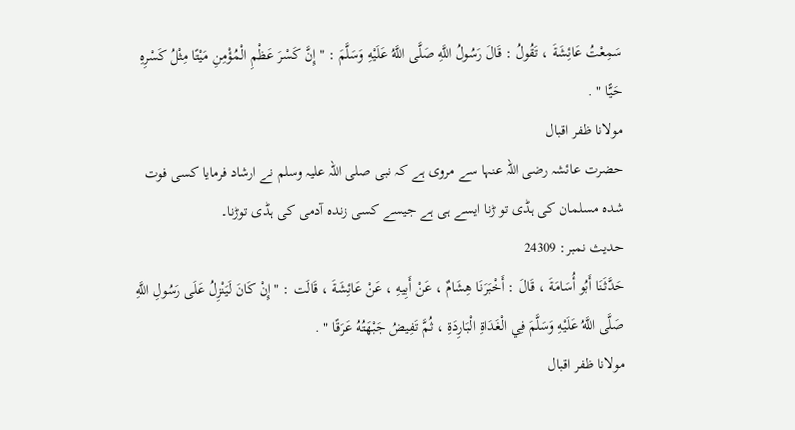سَمِعْتُ عَائِشَةَ ، تَقُولُ : قَالَ رَسُولُ اللَّهِ صَلَّى اللَّهُ عَلَيْهِ وَسَلَّمَ : " إِنَّ كَسْرَ عَظْمِ الْمُؤْمِنِ مَيْتًا مِثْلُ كَسْرِهِ حَيًّا " .
مولانا ظفر اقبال
حضرت عائشہ رضی اللہ عنہا سے مروی ہے کہ نبی صلی اللہ علیہ وسلم نے ارشاد فرمایا کسی فوت شدہ مسلمان کی ہڈی تو ڑنا ایسے ہی ہے جیسے کسی زندہ آدمی کی ہڈی توڑنا۔
حدیث نمبر: 24309
حَدَّثَنَا أَبُو أُسَامَةَ ، قَالَ : أَخْبَرَنَا هِشَامٌ ، عَنْ أَبِيهِ ، عَنْ عَائِشَةَ ، قَالَت : " إِنْ كَانَ لَيَنْزِلُ عَلَى رَسُولِ اللَّهِ صَلَّى اللَّهُ عَلَيْهِ وَسَلَّمَ فِي الْغَدَاةِ الْبَارِدَةِ ، ثُمَّ تَفِيضُ جَبْهَتُهُ عَرَقًا " .
مولانا ظفر اقبال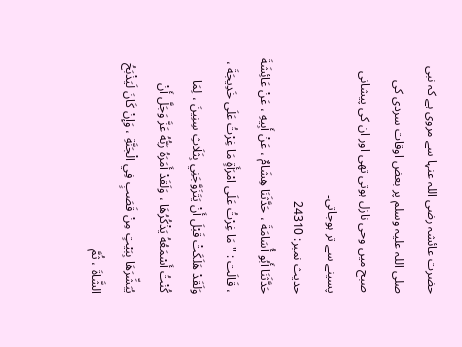حضرت عائشہ رضی اللہ عنہا سے مروی ہے کہ نبی صلی اللہ علیہ وسلم پر بعض اوقات سردی کی صبح میں وحی نازل ہوتی تھی اور ان کی پیشانی پسینے سے تر ہوجاتی۔
حدیث نمبر: 24310
حَدَّثَنَا أَبُو أُسَامَةَ ، حَدَّثَنَا هِشَامٌ ، عَنْ أَبِيهِ ، عَنْ عَائِشَةَ ، قَالَت : " مَا غِرْتُ عَلَى امْرَأَةٍ مَا غِرْتُ عَلَى خَدِيجَةَ ، وَلَقَدْ هَلَكَتْ قَبْلَ أَنْ يَتَزَوَّجَنِي بِثَلَاثِ سِنِينَ ، لِمَا كُنْتُ أَسْمَعُهُ يَذْكُرُهَا ، وَلَقَدْ أَمَرَهُ رَبُّهُ عَزَّ وَجَلَّ أَنْ يُبَشِّرَهَا بِبَيْتٍ مِنْ قَصَبٍ فِي الْجَنَّةِ ، وَإِنْ كَانَ لَيَذْبَحُ الشَّاةَ ، ثُمَّ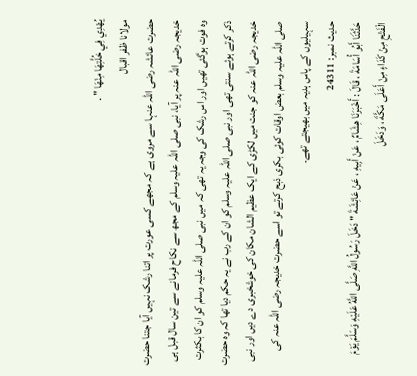يُهْدِي فِي خُلَّتِهَا مِنْهَا " .
مولانا ظفر اقبال
حضرت عائشہ رضی اللہ عنہا سے مروی ہے کہ مجھے کسی عورت پر اتنا رشک نہیں آیا جتنا حضرت خدیجہ رضی اللہ عنہ پر آیا، نبی صلی اللہ علیہ وسلم کے مجھ سے نکاح فرمانے سے تین سال قبل ہی وہ فوت ہوگئی تھیں اور اس رشک کی وجہ یہ تھی کہ میں نبی صلی اللہ علیہ وسلم کو ان کا بکثرت ذکر کرتے ہوئے سنتی تھی اور نبی صلی اللہ علیہ وسلم کو ان کے رب نے یہ حکم دیا تھا کہ وہ حضرت خدیجہ رضی اللہ عنہ کو جنت میں لکڑی کے ایک عظیم الشان مکان کی خوشخبری دے دیں اور نبی صلی اللہ علیہ وسلم بعض اوقات کوئی بکری ذبح کرتے تو اسے حضرت خدیجہ رضی اللہ عنہ کی سہیلیوں کے پاس ہدیہ میں بھیجتے تھے۔
حدیث نمبر: 24311
حَدَّثَنَا أَبُو أُسَامَةَ ، قَالَ : أَخْبَرَنَا هِشَامٌ ، عَنْ أَبِيهِ ، عَنْ عَائِشَةَ " دَخَلَ رَسُولُ اللَّهِ صَلَّى اللَّهُ عَلَيْهِ وَسَلَّمَ يَوْمَ الْفَتْحِ مِنْ كَدَاءٍ مِنْ أَعَلَى مَكَّةَ ، وَدَخَلَ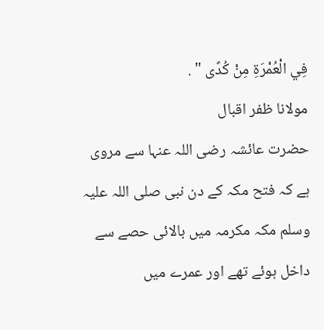فِي الْعُمْرَةِ مِنْ كُدًى " .
مولانا ظفر اقبال
حضرت عائشہ رضی اللہ عنہا سے مروی ہے کہ فتح مکہ کے دن نبی صلی اللہ علیہ وسلم مکہ مکرمہ میں بالائی حصے سے داخل ہوئے تھے اور عمرے میں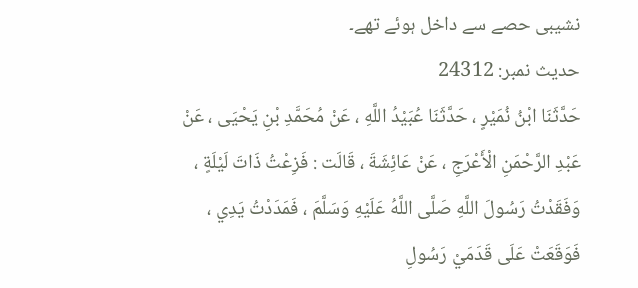نشیبی حصے سے داخل ہوئے تھے۔
حدیث نمبر: 24312
حَدَّثَنَا ابْنُ نُمَيْرٍ ، حَدَّثَنَا عُبَيْدُ اللَّهِ ، عَنْ مُحَمَّدِ بْنِ يَحْيَى ، عَنْ عَبْدِ الرَّحْمَنِ الْأَعْرَجِ ، عَنْ عَائِشَةَ ، قَالَت : فَزِعْتُ ذَاتَ لَيْلَةٍ ، وَفَقَدْتُ رَسُولَ اللَّهِ صَلَّى اللَّهُ عَلَيْهِ وَسَلَّمَ ، فَمَدَدْتُ يَدِي ، فَوَقَعَتْ عَلَى قَدَمَيْ رَسُولِ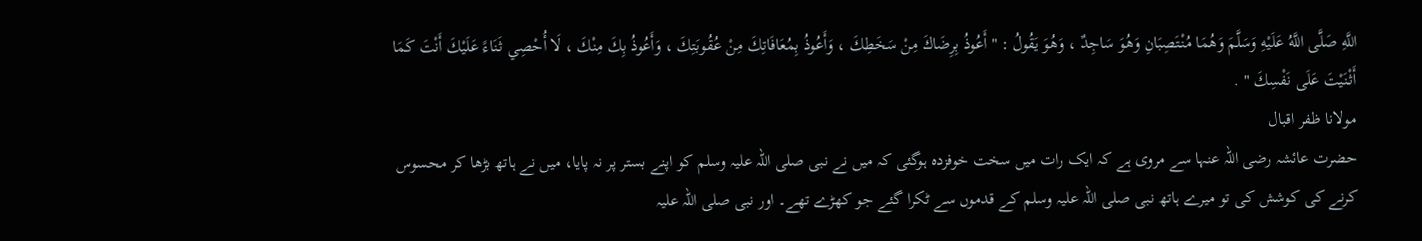اللَّهِ صَلَّى اللَّهُ عَلَيْهِ وَسَلَّمَ وَهُمَا مُنْتَصِبَانِ وَهُوَ سَاجِدٌ ، وَهُوَ يَقُولُ : " أَعُوذُ بِرِضَاكَ مِنْ سَخَطِكَ ، وَأَعُوذُ بِمُعَافَاتِكَ مِنْ عُقُوبَتِكَ ، وَأَعُوذُ بِكَ مِنْكَ ، لَا أُحْصِي ثَنَاءً عَلَيْكَ أَنْتَ كَمَا أَثْنَيْتَ عَلَى نَفْسِكَ " .
مولانا ظفر اقبال
حضرت عائشہ رضی اللہ عنہا سے مروی ہے کہ ایک رات میں سخت خوفزدہ ہوگئی کہ میں نے نبی صلی اللہ علیہ وسلم کو اپنے بستر پر نہ پایا، میں نے ہاتھ بڑھا کر محسوس کرنے کی کوشش کی تو میرے ہاتھ نبی صلی اللہ علیہ وسلم کے قدموں سے ٹکرا گئے جو کھڑے تھے۔ اور نبی صلی اللہ علیہ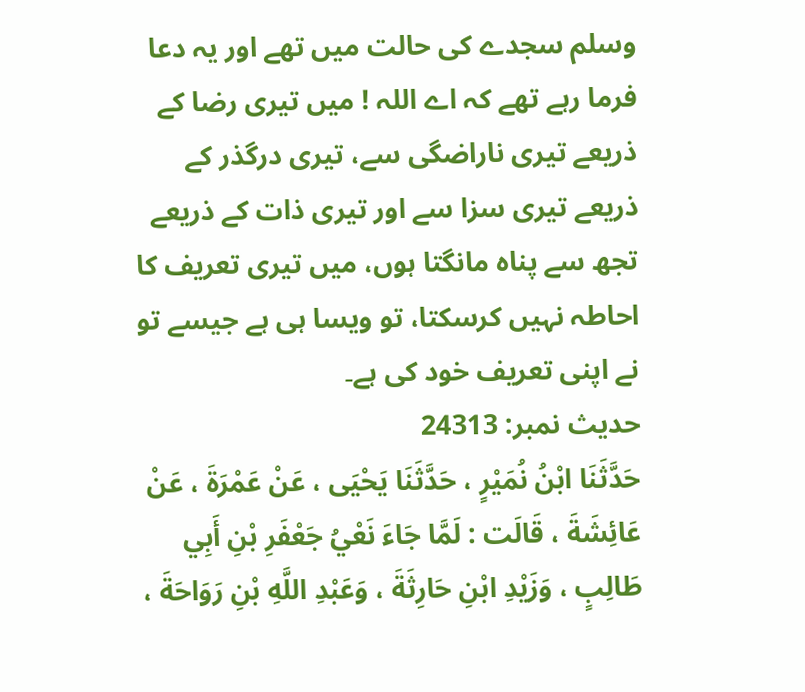وسلم سجدے کی حالت میں تھے اور یہ دعا فرما رہے تھے کہ اے اللہ ! میں تیری رضا کے ذریعے تیری ناراضگی سے، تیری درگذر کے ذریعے تیری سزا سے اور تیری ذات کے ذریعے تجھ سے پناہ مانگتا ہوں، میں تیری تعریف کا احاطہ نہیں کرسکتا، تو ویسا ہی ہے جیسے تو نے اپنی تعریف خود کی ہے۔
حدیث نمبر: 24313
حَدَّثَنَا ابْنُ نُمَيْرٍ ، حَدَّثَنَا يَحْيَى ، عَنْ عَمْرَةَ ، عَنْ عَائِشَةَ ، قَالَت : لَمَّا جَاءَ نَعْيُ جَعْفَرِ بْنِ أَبِي طَالِبٍ ، وَزَيْدِ ابْنِ حَارِثَةَ ، وَعَبْدِ اللَّهِ بْنِ رَوَاحَةَ ،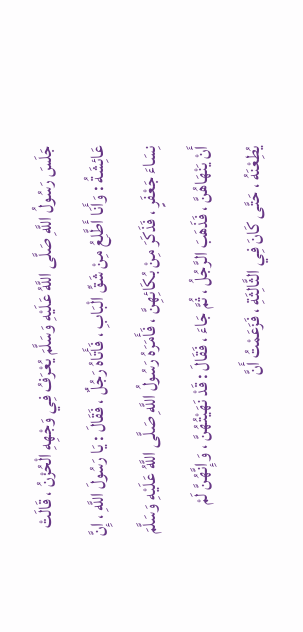جَلَسَ رَسُولُ اللَّهِ صَلَّى اللَّهُ عَلَيْهِ وَسَلَّمَ يُعْرَفُ فِي وَجْهِهِ الْحُزْنُ ، قَالَتْ عَائِشَةُ : وَأَنَا أَطَّلِعُ مِنْ شَقِّ الْبَابِ ، فَأَتَاهُ رَجُلٌ ، فَقَالَ : يَا رَسُولَ اللَّهِ ، إِنَّ نِسَاءَ جَعْفَرٍ ، فَذَكَرَ مِنْ بُكَائِهِنَّ ، فَأَمَرَهُ رَسُولُ اللَّهِ صَلَّى اللَّهُ عَلَيْهِ وَسَلَّمَ أَنْ يَنْهَاهُنَّ ، فَذَهَبَ الرَّجُلُ ، ثُمَّ جَاءَ ، فَقَالَ : قَدْ نَهَيْتُهُنَّ ، وَإِنَّهُنَّ لَمْ يُطِعْنَهُ ، حَتَّى كَانَ فِي الثَّالِثَةِ ، فَزَعَمْتُ أَنَّ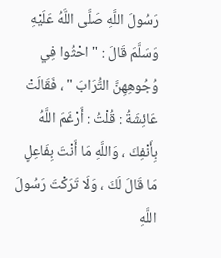رَسُولَ اللَّهِ صَلَّى اللَّهُ عَلَيْهِ وَسَلَّمَ قَالَ : " احْثُوا فِي وُجُوهِهِنَّ التُّرَابَ " ، فَقَالَتْ عَائِشَةُ : قُلْتُ : أَرْغَمَ اللَّهُ بِأَنْفِكَ ، وَاللَّهِ مَا أَنْتَ بِفَاعِلٍ مَا قَالَ لَكَ ، وَلَا تَرَكْتَ رَسُولَ اللَّهِ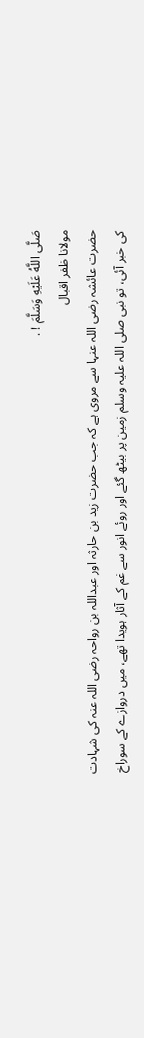صَلَّى اللَّهُ عَلَيْهِ وَسَلَّمَ ! .
مولانا ظفر اقبال
حضرت عائشہ رضی اللہ عنہا سے مروی ہے کہ جب حضرت زید بن حارثہ اور عبداللہ بن رواحہ رضی اللہ عنہ کی شہادت کی خبر آئی، تو نبی صلی اللہ علیہ وسلم زمین پر بیٹھ گئے اور روئے انور سے غم کے آثار ہویدا تھے، میں دروازے کے سوراخ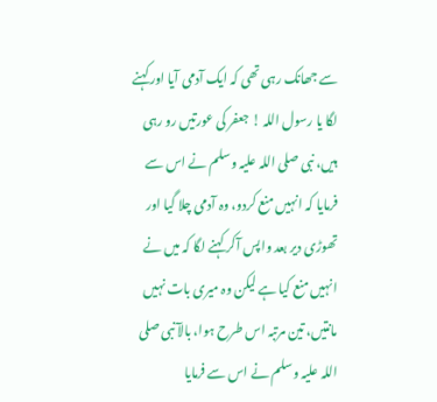سے جھانک رہی تھی کہ ایک آدمی آیا اور کہنے لگا یا رسول اللہ ! جعفر کی عورتیں رو رہی ہیں، نبی صلی اللہ علیہ وسلم نے اس سے فرمایا کہ انہیں منع کردو، وہ آدمی چلا گیا اور تھوڑی دیر بعد واپس آکر کہنے لگا کہ میں نے انہیں منع کیا ہے لیکن وہ میری بات نہیں مانتیں، تین مرتبہ اس طرح ہوا، بالآ نبی صلی اللہ علیہ وسلم نے اس سے فرمایا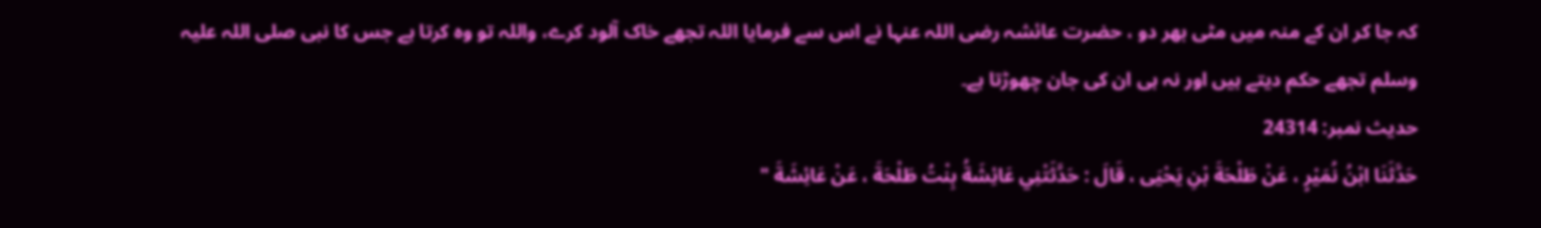کہ جا کر ان کے منہ میں مٹی بھر دو ، حضرت عائشہ رضی اللہ عنہا نے اس سے فرمایا اللہ تجھے خاک آلود کرے، واللہ تو وہ کرتا ہے جس کا نبی صلی اللہ علیہ وسلم تجھے حکم دیتے ہیں اور نہ ہی ان کی جان چھوڑتا ہے۔
حدیث نمبر: 24314
حَدَّثَنَا ابْنُ نُمَيْرٍ ، عَنْ طَلْحَةَ بْنِ يَحْيَى ، قَالَ : حَدَّثَتْنِي عَائِشَةُ بِنْتُ طَلْحَةَ ، عَنْ عَائِشَةَ "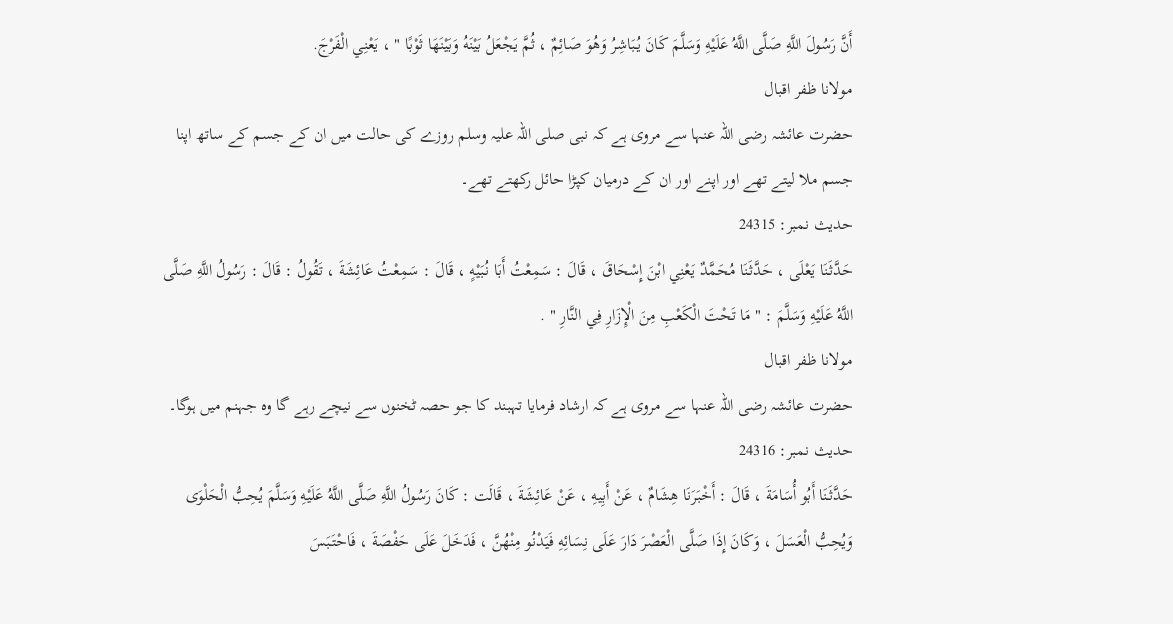أَنَّ رَسُولَ اللَّهِ صَلَّى اللَّهُ عَلَيْهِ وَسَلَّمَ كَانَ يُبَاشِرُ وَهُوَ صَائِمٌ ، ثُمَّ يَجْعَلُ بَيْنَهُ وَبَيْنَهَا ثَوْبًا " ، يَعْنِي الْفَرْجَ.
مولانا ظفر اقبال
حضرت عائشہ رضی اللہ عنہا سے مروی ہے کہ نبی صلی اللہ علیہ وسلم روزے کی حالت میں ان کے جسم کے ساتھ اپنا جسم ملا لیتے تھے اور اپنے اور ان کے درمیان کپڑا حائل رکھتے تھے۔
حدیث نمبر: 24315
حَدَّثَنَا يَعْلَى ، حَدَّثَنَا مُحَمَّدٌ يَعْنِي ابْنَ إِسْحَاقَ ، قَالَ : سَمِعْتُ أَبَا نُبَيْهٍ ، قَالَ : سَمِعْتُ عَائِشَةَ ، تَقُولُ : قَالَ : رَسُولُ اللَّهِ صَلَّى اللَّهُ عَلَيْهِ وَسَلَّمَ : " مَا تَحْتَ الْكَعْبِ مِنَ الْإِزَارِ فِي النَّارِ " .
مولانا ظفر اقبال
حضرت عائشہ رضی اللہ عنہا سے مروی ہے کہ ارشاد فرمایا تہبند کا جو حصہ ٹخنوں سے نیچے رہے گا وہ جہنم میں ہوگا۔
حدیث نمبر: 24316
حَدَّثَنَا أَبُو أُسَامَةَ ، قَالَ : أَخْبَرَنَا هِشَامٌ ، عَنْ أَبِيهِ ، عَنْ عَائِشَةَ ، قَالَت : كَانَ رَسُولُ اللَّهِ صَلَّى اللَّهُ عَلَيْهِ وَسَلَّمَ يُحِبُّ الْحَلْوَى وَيُحِبُّ الْعَسَلَ ، وَكَانَ إِذَا صَلَّى الْعَصْرَ دَارَ عَلَى نِسَائِهِ فَيَدْنُو مِنْهُنَّ ، فَدَخَلَ عَلَى حَفْصَةَ ، فَاحْتَبَسَ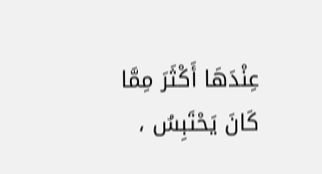عِنْدَهَا أَكْثَرَ مِمَّا كَانَ يَحْتَبِسُ ،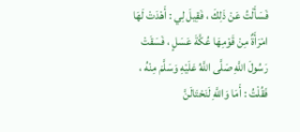فَسَأَلْتُ عَنْ ذَلِكَ ، فَقِيلَ لِي : أَهْدَتْ لَهَا امْرَأَةٌ مِنْ قَوْمِهَا عُكَّةَ عَسَلٍ ، فَسَقَتْ رَسُولَ اللَّهِ صَلَّى اللَّهُ عَلَيْهِ وَسَلَّمَ مِنْهُ ، فَقُلْتُ : أَمَا وَاللَّهِ لَنَحْتَالَنَّ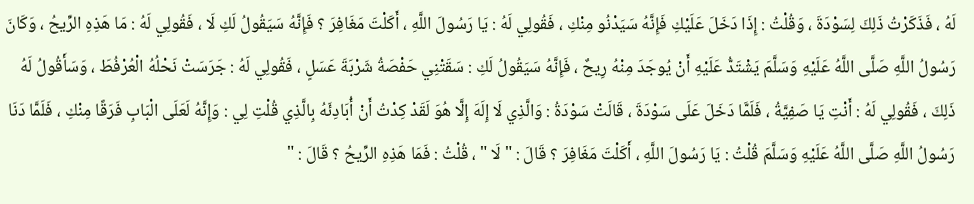لَهُ ، فَذَكَرْتُ ذَلِكَ لِسَوْدَةَ ، وَقُلْتُ : إِذَا دَخَلَ عَلَيْكِ فَإِنَّهُ سَيَدْنُو مِنْكِ ، فَقُولِي لَهُ : يَا رَسُولَ اللَّهِ ، أَكَلْتَ مَغَافِرَ ؟ فَإِنَّهُ سَيَقُولُ لَكِ لَا ، فَقُولِي لَهُ : مَا هَذِهِ الرِّيحُ ، وَكَانَ رَسُولُ اللَّهِ صَلَّى اللَّهُ عَلَيْهِ وَسَلَّمَ يَشْتَدُّ عَلَيْهِ أَنْ يُوجَدَ مِنْهُ رِيحٌ ، فَإِنَّهُ سَيَقُولُ لَكِ : سَقَتْنِي حَفْصَةُ شَرْبَةَ عَسَلٍ ، فَقُولِي لَهُ : جَرَسَتْ نَحْلُهُ الْعُرْفُطَ ، وَسَأَقُولُ لَهُ ذَلِكَ ، فَقُولِي لَهُ : أَنْتِ يَا صَفِيَّةُ ، فَلَمَّا دَخَلَ عَلَى سَوْدَةَ ، قَالَتْ سَوْدَةُ : وَالَّذِي لَا إِلَهَ إِلَّا هُوَ لَقَدْ كِدْتُ أَنْ أُبَادِئَهُ بِالَّذِي قُلْتِ لِي : وَإِنَّهُ لَعَلَى الْبَابِ فَرَقًا مِنْكِ ، فَلَمَّا دَنَا رَسُولُ اللَّهِ صَلَّى اللَّهُ عَلَيْهِ وَسَلَّمَ قُلْتُ : يَا رَسُولَ اللَّهِ ، أَكَلْتَ مَغَافِرَ ؟ قَالَ : " لَا " ، قُلْتُ : فَمَا هَذِهِ الرِّيحُ ؟ قَالَ : "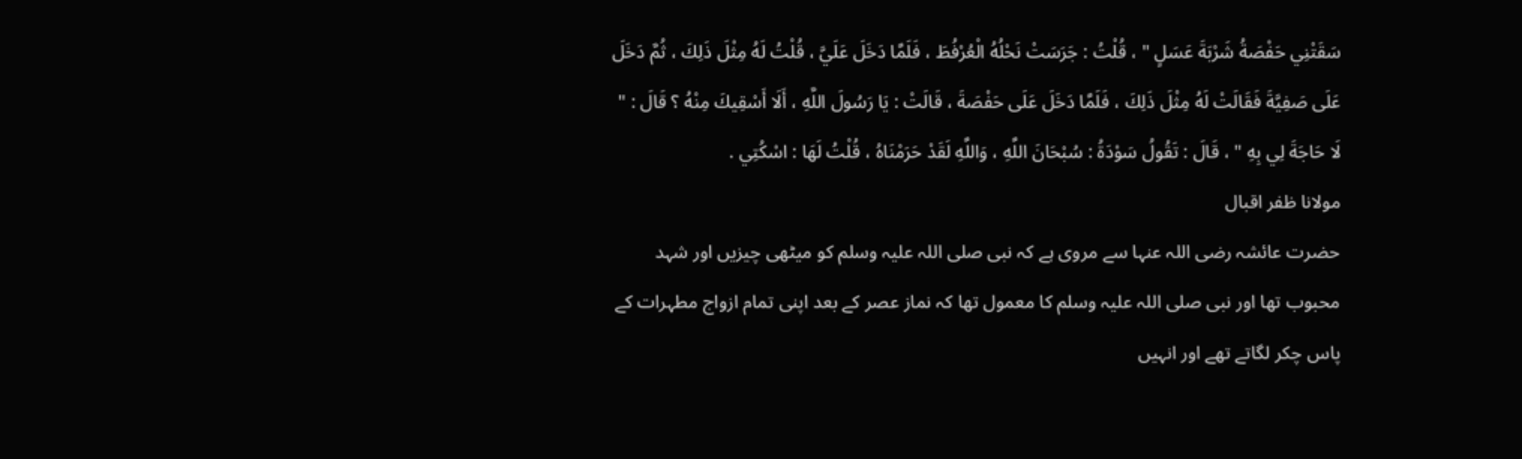سَقَتْنِي حَفْصَةُ شَرْبَةَ عَسَلٍ " ، قُلْتُ : جَرَسَتْ نَحْلُهُ الْعُرْفُطَ ، فَلَمَّا دَخَلَ عَلَيَّ ، قُلْتُ لَهُ مِثْلَ ذَلِكَ ، ثُمَّ دَخَلَ عَلَى صَفِيَّةَ فَقَالَتْ لَهُ مِثْلَ ذَلِكَ ، فَلَمَّا دَخَلَ عَلَى حَفْصَةَ ، قَالَتْ : يَا رَسُولَ اللَّهِ ، أَلَا أَسْقِيكَ مِنْهُ ؟ قَالَ : " لَا حَاجَةَ لِي بِهِ " ، قَالَ : تَقُولُ سَوْدَةُ : سُبْحَانَ اللَّهِ ، وَاللَّهِ لَقَدْ حَرَمْنَاهُ ، قُلْتُ لَهَا : اسْكُتِي .
مولانا ظفر اقبال
حضرت عائشہ رضی اللہ عنہا سے مروی ہے کہ نبی صلی اللہ علیہ وسلم کو میٹھی چیزیں اور شہد محبوب تھا اور نبی صلی اللہ علیہ وسلم کا معمول تھا کہ نماز عصر کے بعد اپنی تمام ازواج مطہرات کے پاس چکر لگاتے تھے اور انہیں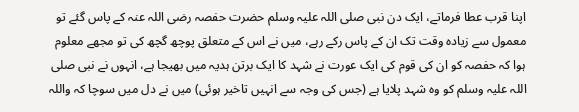اپنا قرب عطا فرماتے، ایک دن نبی صلی اللہ علیہ وسلم حضرت حفصہ رضی اللہ عنہ کے پاس گئے تو معمول سے زیادہ وقت تک ان کے پاس رکے رہے، میں نے اس کے متعلق پوچھ گچھ کی تو مجھے معلوم ہوا کہ حفصہ کو ان کی قوم کی ایک عورت نے شہد کا ایک برتن ہدیہ میں بھیجا ہے، انہوں نے نبی صلی اللہ علیہ وسلم کو وہ شہد پلایا ہے (جس کی وجہ سے انہیں تاخیر ہوئی) میں نے دل میں سوچا کہ واللہ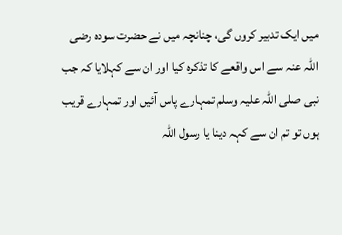میں ایک تدبیر کروں گی، چنانچہ میں نے حضرت سودہ رضی اللہ عنہ سے اس واقعے کا تذکرہ کیا اور ان سے کہلایا کہ جب نبی صلی اللہ علیہ وسلم تمہارے پاس آئیں اور تمہارے قریب ہوں تو تم ان سے کہہ دینا یا رسول اللہ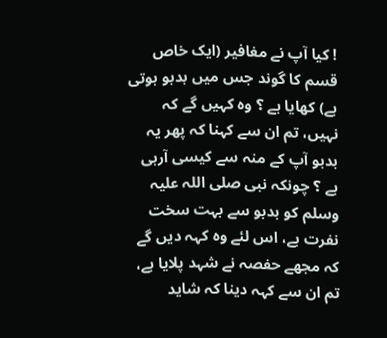! کیا آپ نے مغافیر (ایک خاص قسم کا گوند جس میں بدبو ہوتی ہے) کھایا ہے ؟ وہ کہیں گے کہ نہیں، تم ان سے کہنا کہ پھر یہ بدبو آپ کے منہ سے کیسی آرہی ہے ؟ چونکہ نبی صلی اللہ علیہ وسلم کو بدبو سے بہت سخت نفرت ہے، اس لئے وہ کہہ دیں گے کہ مجھے حفصہ نے شہد پلایا ہے، تم ان سے کہہ دینا کہ شاید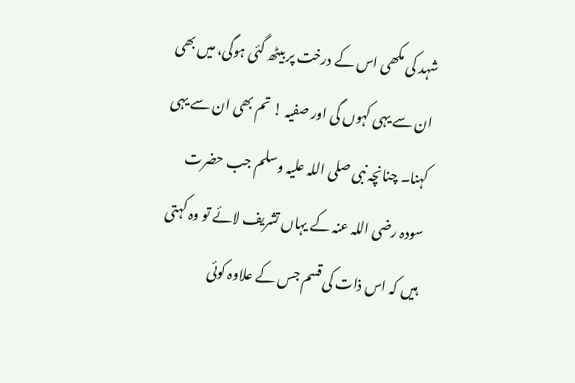شہد کی مکھی اس کے درخت پر بیٹھ گئی ہوگی، میں بھی ان سے یہی کہوں گی اور صفیہ ! تم بھی ان سے یہی کہنا۔ چنانچہ نبی صلی اللہ علیہ وسلم جب حضرت سودہ رضی اللہ عنہ کے یہاں تشریف لائے تو وہ کہتی ہیں کہ اس ذات کی قسم جس کے علاوہ کوئی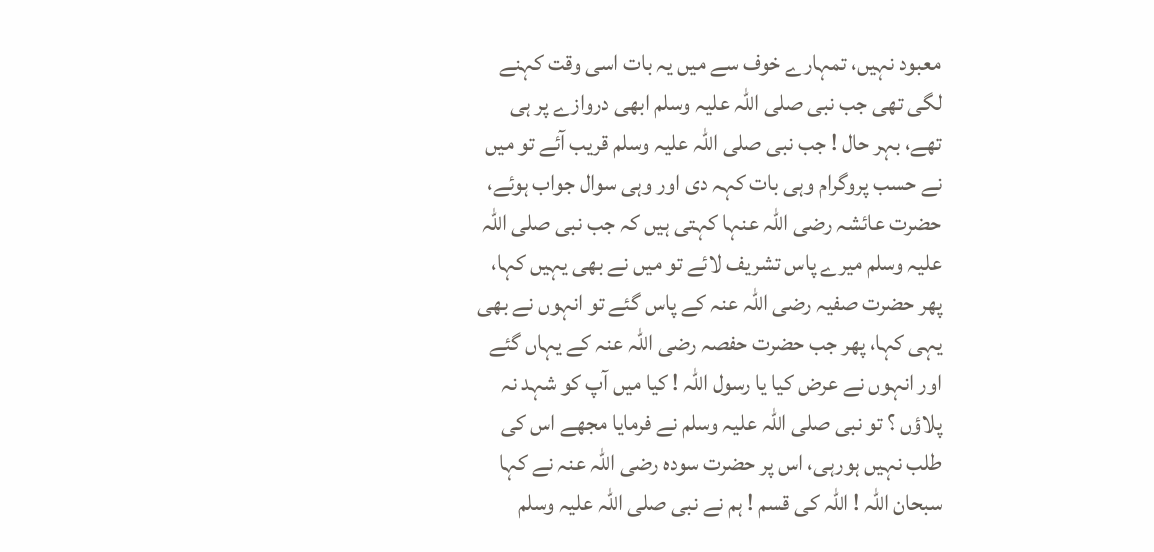معبود نہیں، تمہارے خوف سے میں یہ بات اسی وقت کہنے لگی تھی جب نبی صلی اللہ علیہ وسلم ابھی دروازے پر ہی تھے، بہر حال ! جب نبی صلی اللہ علیہ وسلم قریب آئے تو میں نے حسب پروگرام وہی بات کہہ دی اور وہی سوال جواب ہوئے، حضرت عائشہ رضی اللہ عنہا کہتی ہیں کہ جب نبی صلی اللہ علیہ وسلم میرے پاس تشریف لائے تو میں نے بھی یہیں کہا، پھر حضرت صفیہ رضی اللہ عنہ کے پاس گئے تو انہوں نے بھی یہی کہا، پھر جب حضرت حفصہ رضی اللہ عنہ کے یہاں گئے اور انہوں نے عرض کیا یا رسول اللہ ! کیا میں آپ کو شہد نہ پلاؤں ؟ تو نبی صلی اللہ علیہ وسلم نے فرمایا مجھے اس کی طلب نہیں ہورہی، اس پر حضرت سودہ رضی اللہ عنہ نے کہا سبحان اللہ ! اللہ کی قسم ! ہم نے نبی صلی اللہ علیہ وسلم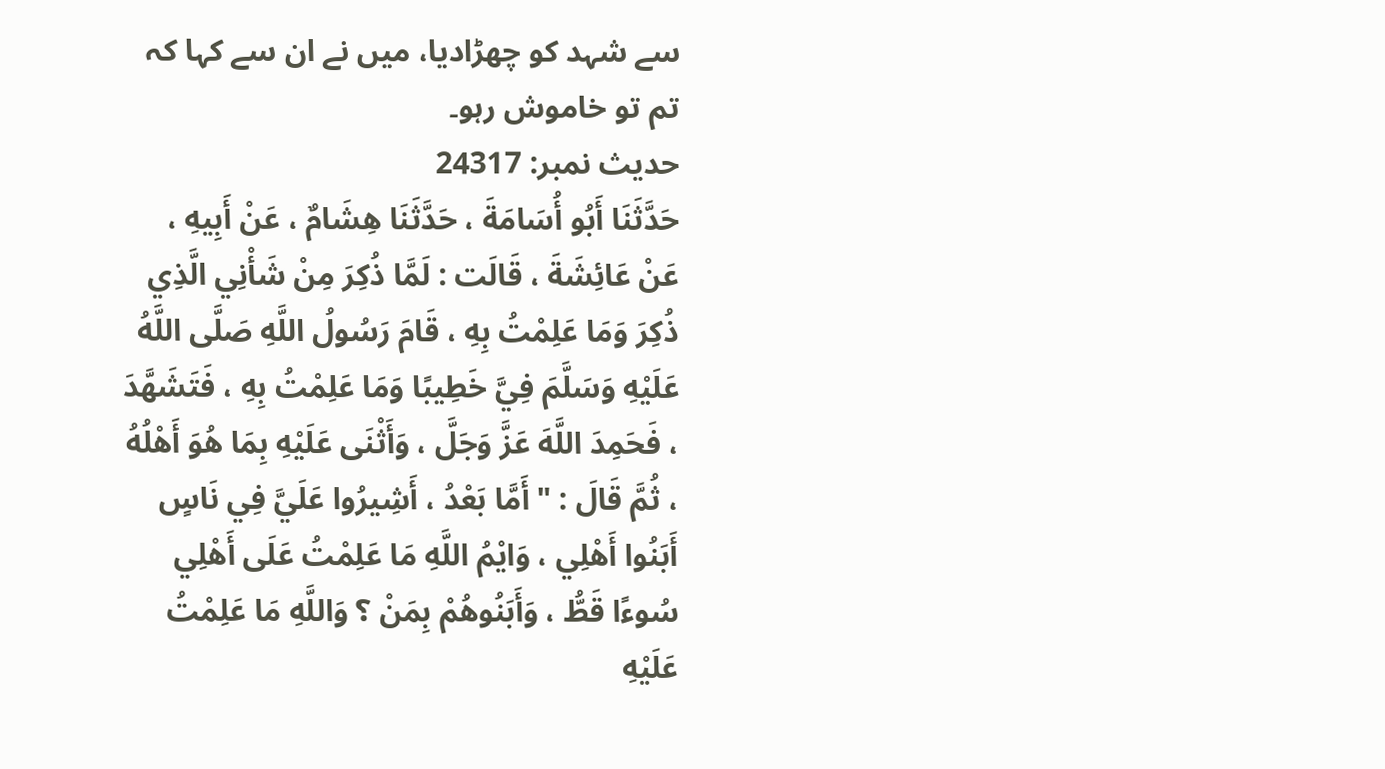سے شہد کو چھڑادیا، میں نے ان سے کہا کہ تم تو خاموش رہو۔
حدیث نمبر: 24317
حَدَّثَنَا أَبُو أُسَامَةَ ، حَدَّثَنَا هِشَامٌ ، عَنْ أَبِيهِ ، عَنْ عَائِشَةَ ، قَالَت : لَمَّا ذُكِرَ مِنْ شَأْنِي الَّذِي ذُكِرَ وَمَا عَلِمْتُ بِهِ ، قَامَ رَسُولُ اللَّهِ صَلَّى اللَّهُ عَلَيْهِ وَسَلَّمَ فِيَّ خَطِيبًا وَمَا عَلِمْتُ بِهِ ، فَتَشَهَّدَ ، فَحَمِدَ اللَّهَ عَزَّ وَجَلَّ ، وَأَثْنَى عَلَيْهِ بِمَا هُوَ أَهْلُهُ ، ثُمَّ قَالَ : " أَمَّا بَعْدُ ، أَشِيرُوا عَلَيَّ فِي نَاسٍ أَبَنُوا أَهْلِي ، وَايْمُ اللَّهِ مَا عَلِمْتُ عَلَى أَهْلِي سُوءًا قَطُّ ، وَأَبَنُوهُمْ بِمَنْ ؟ وَاللَّهِ مَا عَلِمْتُ عَلَيْهِ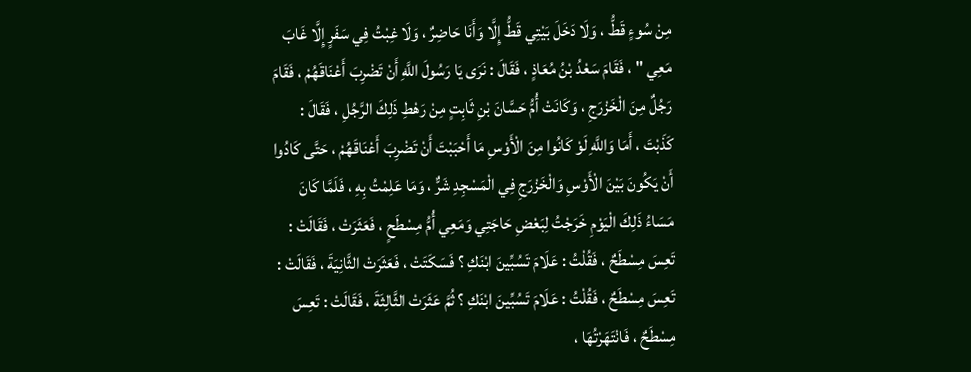مِنْ سُوءٍ قَطُّ ، وَلَا دَخَلَ بَيْتِي قَطُّ إِلَّا وَأَنَا حَاضِرٌ ، وَلَا غِبْتُ فِي سَفَرٍ إِلَّا غَابَ مَعِي " ، فَقَامَ سَعْدُ بْنُ مُعَاذٍ ، فَقَالَ : نَرَى يَا رَسُولَ اللَّهِ أَنْ تَضْرِبَ أَعْنَاقَهُمْ ، فَقَامَ رَجُلٌ مِنَ الْخَزْرَجِ ، وَكَانَتْ أُمُّ حَسَّانَ بْنِ ثَابِتٍ مِنْ رَهْطِ ذَلِكَ الرَّجُلِ ، فَقَالَ : كَذَبْتَ ، أَمَا وَاللَّهِ لَوْ كَانُوا مِنَ الْأَوْسِ مَا أَحْبَبْتَ أَنْ تَضْرِبَ أَعْنَاقَهُمْ ، حَتَّى كَادُوا أَنْ يَكُونَ بَيْنَ الْأَوْسِ وَالْخَزْرَجِ فِي الْمَسْجِدِ شَرٌّ ، وَمَا عَلِمْتُ بِهِ ، فَلَمَّا كَانَ مَسَاءُ ذَلِكَ الْيَوْمِ خَرَجْتُ لِبَعْضِ حَاجَتِي وَمَعِي أُمُّ مِسْطَحٍ ، فَعَثَرَتْ ، فَقَالَتْ : تَعِسَ مِسْطَحٌ ، فَقُلْتُ : عَلَامَ تَسُبِّينَ ابْنَكِ ؟ فَسَكَتَتْ ، فَعَثَرَتْ الثَّانِيَةَ ، فَقَالَتْ : تَعِسَ مِسْطَحٌ ، فَقُلْتُ : عَلَامَ تَسُبِّينَ ابْنَكِ ؟ ثُمَّ عَثَرَتْ الثَّالِثَةَ ، فَقَالَتْ : تَعِسَ مِسْطَحٌ ، فَانْتَهَرْتُهَا ،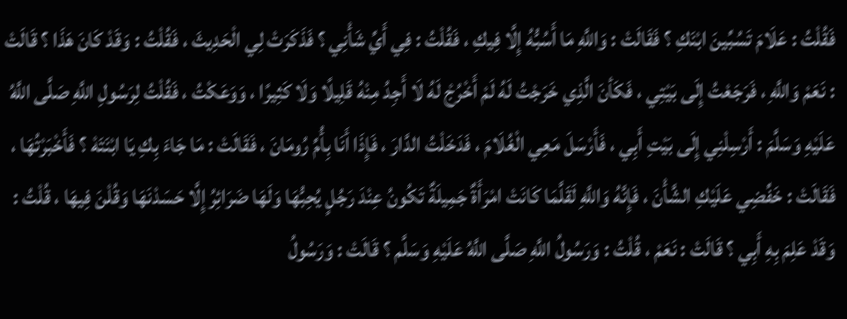فَقُلْتُ : عَلَامَ تَسُبِّينَ ابْنَكِ ؟ فَقَالَتْ : وَاللَّهِ مَا أَسُبُّهُ إِلَّا فِيكِ ، فَقُلْتُ : فِي أَيِّ شَأْنِي ؟ فَذَكَرَتْ لِي الْحَدِيثَ ، فَقُلْتُ : وَقَدْ كَانَ هَذَا ؟ قَالَتْ : نَعَمْ وَاللَّهِ ، فَرَجَعْتُ إِلَى بَيْتِي ، فَكَأنَ الَّذِي خَرَجْتُ لَهُ لَمْ أَخْرُجْ لَهُ لَا أَجِدُ مِنْهُ قَلِيلًا وَلَا كَثِيرًا ، وَوَعَكْتُ ، فَقُلْتُ لِرَسُولِ اللَّهِ صَلَّى اللَّهُ عَلَيْهِ وَسَلَّمَ : أَرْسِلْنِي إِلَى بَيْتِ أَبِي ، فَأَرْسَلَ مَعِي الْغُلَامَ ، فَدَخَلْتُ الدَّارَ ، فَإِذَا أَنَا بِأُمِّ رُومَانَ ، فَقَالَتْ : مَا جَاءَ بِكِ يَا ابْنَتَهْ ؟ فَأَخْبَرْتُهَا ، فَقَالَتْ : خَفِّضِي عَلَيْكِ الشَّأْنَ ، فَإِنَّهُ وَاللَّهِ لَقَلَّمَا كَانَتْ امْرَأَةٌ جَمِيلَةٌ تَكُونُ عِنْدَ رَجُلٍ يُحِبُّهَا وَلَهَا ضَرَائِرُ إِلَّا حَسَدْنَهَا وَقُلْنَ فِيهَا ، قُلْتُ : وَقَدْ عَلِمَ بِهِ أَبِي ؟ قَالَتْ : نَعَمْ ، قُلْتُ : وَرَسُولُ اللَّهِ صَلَّى اللَّهُ عَلَيْهِ وَسَلَّم ؟ قَالَتْ : وَرَسُولُ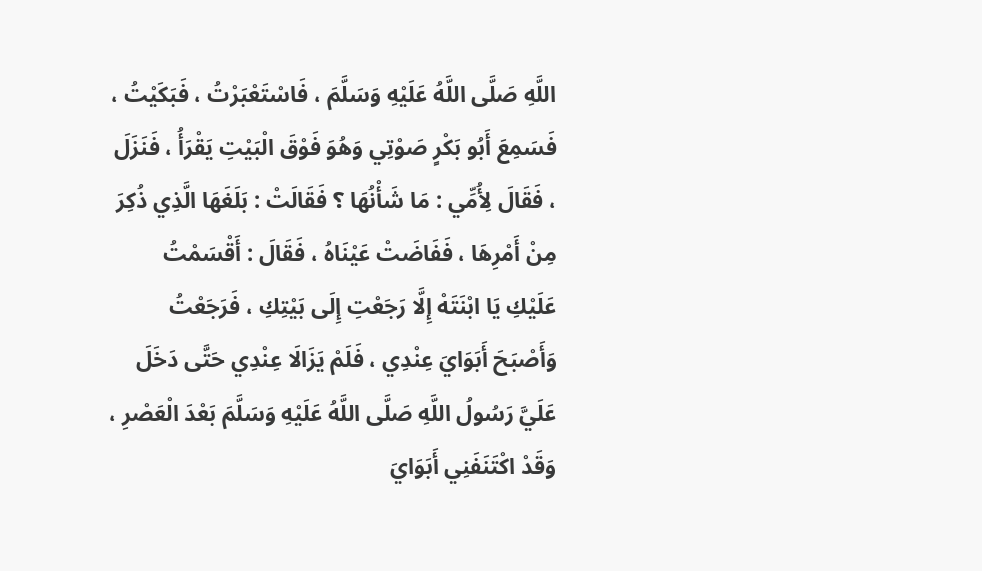اللَّهِ صَلَّى اللَّهُ عَلَيْهِ وَسَلَّمَ ، فَاسْتَعْبَرْتُ ، فَبَكَيْتُ ، فَسَمِعَ أَبُو بَكْرٍ صَوْتِي وَهُوَ فَوْقَ الْبَيْتِ يَقْرَأُ ، فَنَزَلَ ، فَقَالَ لِأُمِّي : مَا شَأْنُهَا ؟ فَقَالَتْ : بَلَغَهَا الَّذِي ذُكِرَ مِنْ أَمْرِهَا ، فَفَاضَتْ عَيْنَاهُ ، فَقَالَ : أَقْسَمْتُ عَلَيْكِ يَا ابْنَتَهْ إِلَّا رَجَعْتِ إِلَى بَيْتِكِ ، فَرَجَعْتُ وَأَصْبَحَ أَبَوَايَ عِنْدِي ، فَلَمْ يَزَالَا عِنْدِي حَتَّى دَخَلَ عَلَيَّ رَسُولُ اللَّهِ صَلَّى اللَّهُ عَلَيْهِ وَسَلَّمَ بَعْدَ الْعَصْرِ ، وَقَدْ اكْتَنَفَنِي أَبَوَايَ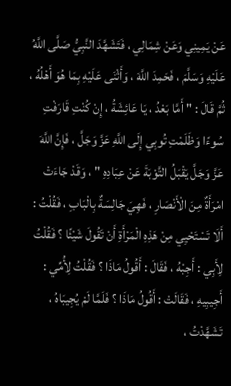عَنْ يَمِينِي وَعَنْ شِمَالِي ، فَتَشَهَّدَ النَّبِيُّ صَلَّى اللَّهُ عَلَيْهِ وَسَلَّمَ ، فَحَمِدَ اللَّهَ ، وَأَثْنَى عَلَيْهِ بِمَا هُوَ أَهْلُهُ ، ثُمَّ قَالَ : " أَمَّا بَعْدُ ، يَا عَائِشَةُ ، إِنْ كُنْتِ قَارَفْتِ سُوءًا وَظَلَمْتِ تُوبِي إِلَى اللَّهِ عَزَّ وَجَلَّ ، فَإِنَّ اللَّهَ عَزَّ وَجَلَّ يَقْبَلُ التَّوْبَةَ عَنْ عِبَادِهِ " ، وَقَدْ جَاءَتْ امْرَأَةٌ مِنَ الْأَنْصَارِ ، فَهِيَ جَالِسَةٌ بِالْبَابِ ، فَقُلْتُ : أَلَا تَسْتَحْيِي مِنْ هَذِهِ الْمَرْأَةِ أَنْ تَقُولَ شَيْئًا ؟ فَقُلْتُ لِأَبِي : أَجِبْهُ ، فَقَالَ : أَقُولُ مَاذَا ؟ فَقُلْتُ لِأُمِّي : أَجِيبِيهِ ، فَقَالَتْ : أَقُولُ مَاذَا ؟ فَلَمَّا لَمْ يُجِيبَاهُ ، تَشَهَّدْتُ ،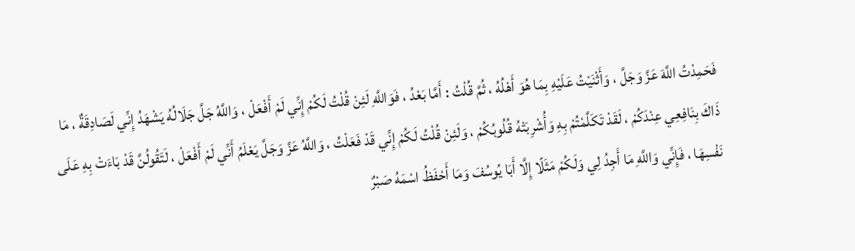فَحَمِدْتُ اللَّهَ عَزَّ وَجَلَّ ، وَأَثْنَيْتُ عَلَيْهِ بِمَا هُوَ أَهْلُهُ ، ثُمَّ قُلْتُ : أَمَّا بَعْدُ ، فَوَاللَّهِ لَئِنْ قُلْتُ لَكُمْ إِنِّي لَمْ أَفْعَلْ ، وَاللَّهُ جَلَّ جَلَالُهُ يَشْهَدُ إِنِّي لَصَادِقَةٌ ، مَا ذَاكَ بِنَافِعِي عِنْدَكُمْ ، لَقَدْ تَكَلَّمْتُمْ بِهِ وَأُشْرِبَتْهُ قُلُوبُكُمْ ، وَلَئِنْ قُلْتُ لَكُمْ إِنِّي قَدْ فَعَلْتُ ، وَاللَّهُ عَزَّ وَجَلَّ يَعْلَمُ أَنِّي لَمْ أَفْعَلْ ، لَتَقُولُنَّ قَدْ بَاءَتْ بِهِ عَلَى نَفْسِهَا ، فَإِنِّي وَاللَّهِ مَا أَجِدُ لِي وَلَكُمْ مَثَلًا إِلَّا أَبَا يُوسُفَ وَمَا أَحْفَظُ اسْمَهُ صَبْرٌ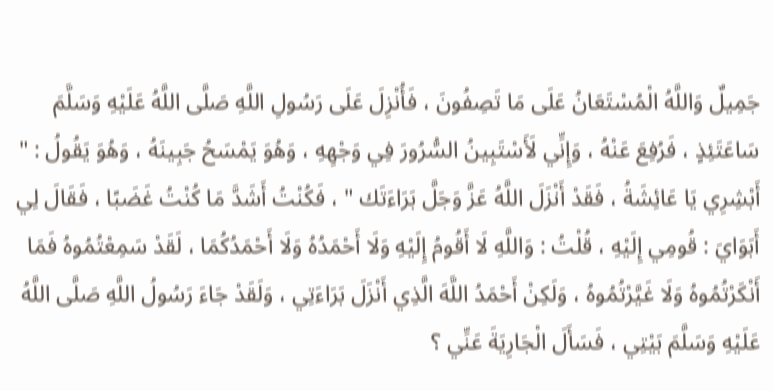جَمِيلٌ وَاللَّهُ الْمُسْتَعَانُ عَلَى مَا تَصِفُونَ ، فَأُنْزِلَ عَلَى رَسُولِ اللَّهِ صَلَّى اللَّهُ عَلَيْهِ وَسَلَّمَ سَاعَتَئِذٍ ، فَرُفِعَ عَنْهُ ، وَإِنِّي لَأَسْتَبِينُ السُّرُورَ فِي وَجْهِهِ ، وَهُوَ يَمْسَحُ جَبِينَهُ ، وَهُوَ يَقُولُ : " أَبْشِرِي يَا عَائِشَةُ ، فَقَدْ أَنْزَلَ اللَّهُ عَزَّ وَجَلَّ بَرَاءَتَك " ، فَكُنْتُ أَشَدَّ مَا كُنْتُ غَضَبًا ، فَقَالَ لِي أَبَوَايَ : قُومِي إِلَيْهِ ، قُلْتُ : وَاللَّهِ لَا أَقُومُ إِلَيْهِ وَلَا أَحْمَدُهُ وَلَا أَحْمَدُكُمَا ، لَقَدْ سَمِعْتُمُوهُ فَمَا أَنْكَرْتُمُوهُ وَلَا غَيَّرْتُمُوهُ ، وَلَكِنْ أَحْمَدُ اللَّهَ الَّذِي أَنْزَلَ بَرَاءَتِي ، وَلَقَدْ جَاءَ رَسُولُ اللَّهِ صَلَّى اللَّهُ عَلَيْهِ وَسَلَّمَ بَيْتِي ، فَسَأَلَ الْجَارِيَةَ عَنِّي ؟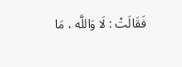فَقَالَتْ : لَا وَاللَّه ، مَا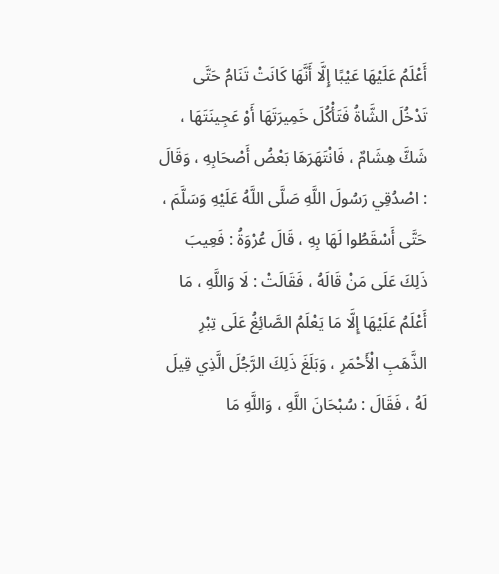أَعْلَمُ عَلَيْهَا عَيْبًا إِلَّا أَنَّهَا كَانَتْ تَنَامُ حَتَّى تَدْخُلَ الشَّاةُ فَتَأْكُلَ خَمِيرَتَهَا أَوْ عَجِينَتَهَا ، شَكَّ هِشَامٌ ، فَانْتَهَرَهَا بَعْضُ أَصْحَابِهِ ، وَقَالَ : اصْدُقِي رَسُولَ اللَّهِ صَلَّى اللَّهُ عَلَيْهِ وَسَلَّمَ ، حَتَّى أَسْقَطُوا لَهَا بِهِ ، قَالَ عُرْوَةُ : فَعِيبَ ذَلِكَ عَلَى مَنْ قَالَهُ ، فَقَالَتْ : لَا وَاللَّهِ ، مَا أَعْلَمُ عَلَيْهَا إِلَّا مَا يَعْلَمُ الصَّائِغُ عَلَى تِبْرِ الذَّهَبِ الْأَحْمَرِ ، وَبَلَغَ ذَلِكَ الرَّجُلَ الَّذِي قِيلَ لَهُ ، فَقَالَ : سُبْحَانَ اللَّهِ ، وَاللَّهِ مَا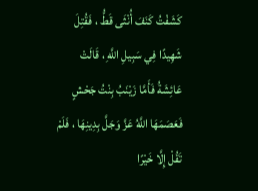كَشَفْتُ كَنَفَ أُنْثَى قَطُّ ، فَقُتِلَ شَهِيدًا فِي سَبِيلِ اللَّهِ ، قَالَتْ عَائِشَةُ فَأَمَّا زَيْنَبُ بِنْتُ جَحْشٍ فَعَصَمَهَا اللَّهُ عَزَّ وَجَلَّ بِدِينِهَا ، فَلَمْ تَقُلْ إِلَّا خَيْرًا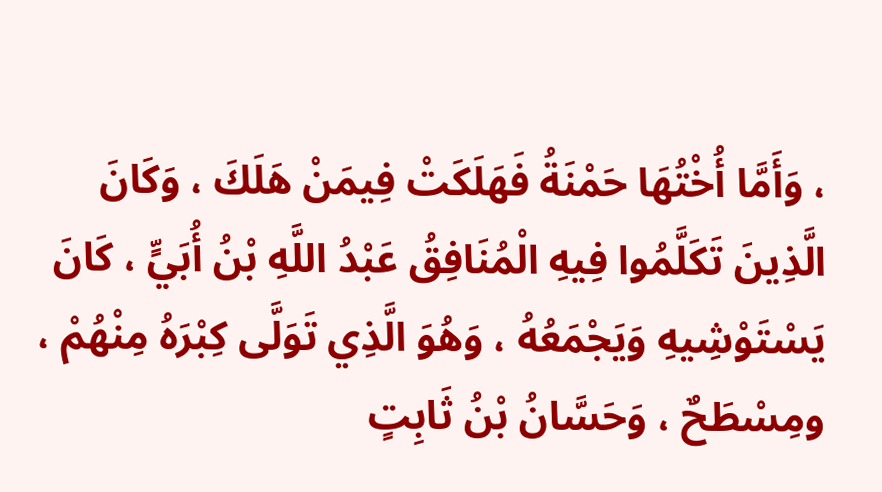، وَأَمَّا أُخْتُهَا حَمْنَةُ فَهَلَكَتْ فِيمَنْ هَلَكَ ، وَكَانَ الَّذِينَ تَكَلَّمُوا فِيهِ الْمُنَافِقُ عَبْدُ اللَّهِ بْنُ أُبَيٍّ ، كَانَ يَسْتَوْشِيهِ وَيَجْمَعُهُ ، وَهُوَ الَّذِي تَوَلَّى كِبْرَهُ مِنْهُمْ ، ومِسْطَحٌ ، وَحَسَّانُ بْنُ ثَابِتٍ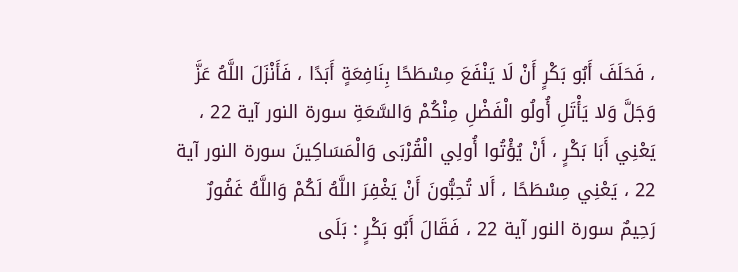، فَحَلَفَ أَبُو بَكْرٍ أَنْ لَا يَنْفَعَ مِسْطَحًا بِنَافِعَةٍ أَبَدًا ، فَأَنْزَلَ اللَّهُ عَزَّ وَجَلَّ وَلا يَأْتَلِ أُولُو الْفَضْلِ مِنْكُمْ وَالسَّعَةِ سورة النور آية 22 ، يَعْنِي أَبَا بَكْرٍ ، أَنْ يُؤْتُوا أُولِي الْقُرْبَى وَالْمَسَاكِينَ سورة النور آية 22 ، يَعْنِي مِسْطَحًا ، أَلا تُحِبُّونَ أَنْ يَغْفِرَ اللَّهُ لَكُمْ وَاللَّهُ غَفُورٌ رَحِيمٌ سورة النور آية 22 ، فَقَالَ أَبُو بَكْرٍ : بَلَى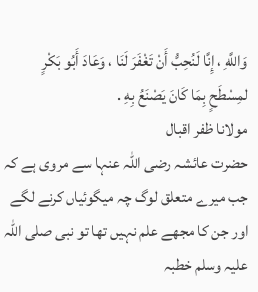وَاللَّهِ ، إِنَّا لَنُحِبُّ أَنْ تَغْفَرَ لَنَا ، وَعَادَ أَبُو بَكْرٍ لمِسْطَحٍ بِمَا كَانَ يَصْنَعُ بِهِ .
مولانا ظفر اقبال
حضرت عائشہ رضی اللہ عنہا سے مروی ہے کہ جب میرے متعلق لوگ چہ میگوئیاں کرنے لگے اور جن کا مجھے علم نہیں تھا تو نبی صلی اللہ علیہ وسلم خطبہ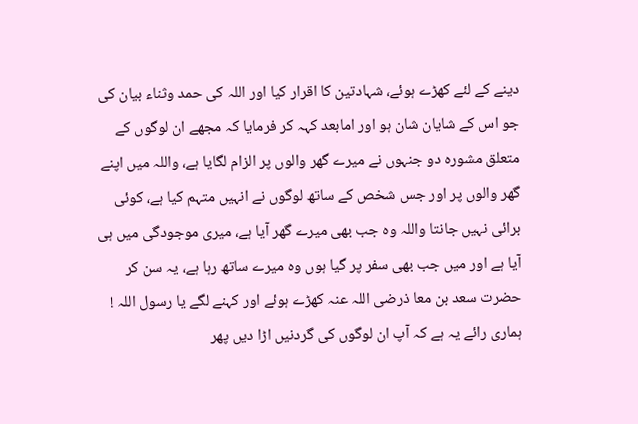دینے کے لئے کھڑے ہوئے، شہادتین کا اقرار کیا اور اللہ کی حمد وثناء بیان کی جو اس کے شایان شان ہو اور امابعد کہہ کر فرمایا کہ مجھے ان لوگوں کے متعلق مشورہ دو جنہوں نے میرے گھر والوں پر الزام لگایا ہے، واللہ میں اپنے گھر والوں پر اور جس شخص کے ساتھ لوگوں نے انہیں متہم کیا ہے، کوئی برائی نہیں جانتا واللہ وہ جب بھی میرے گھر آیا ہے، میری موجودگی میں ہی آیا ہے اور میں جب بھی سفر پر گیا ہوں وہ میرے ساتھ رہا ہے، یہ سن کر حضرت سعد بن معا ذرضی اللہ عنہ کھڑے ہوئے اور کہنے لگے یا رسول اللہ ! ہماری رائے یہ ہے کہ آپ ان لوگوں کی گردنیں اڑا دیں پھر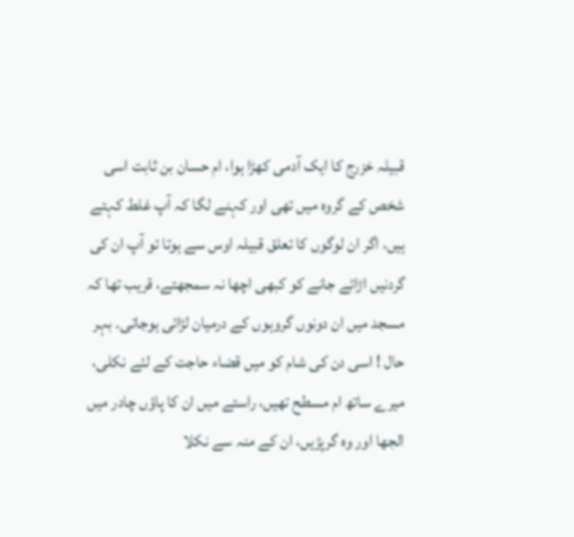قبیلہ خزرج کا ایک آدمی کھڑا ہوا، ام حسان بن ثابت اسی شخص کے گروہ میں تھی اور کہنے لگا کہ آپ غلط کہتے ہیں، اگر ان لوگوں کا تعلق قبیلہ اوس سے ہوتا تو آپ ان کی گردنیں اڑائے جانے کو کبھی اچھا نہ سمجھتے، قریب تھا کہ مسجد میں ان دونوں گروہوں کے درمیان لڑائی ہوجاتی۔ بہر حال ! اسی دن کی شام کو میں قضاء حاجت کے لئے نکلی، میرے ساتھ ام مسطح تھیں، راستے میں ان کا پاؤں چادر میں الجھا اور وہ گرپڑیں، ان کے منہ سے نکلا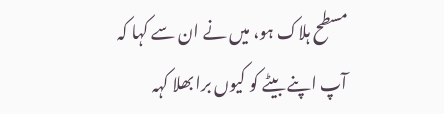مسطح ہلاک ہو، میں نے ان سے کہا کہ آپ اپنے بیٹے کو کیوں برا بھلا کہہ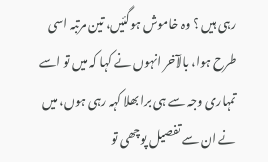رہی ہیں ؟ وہ خاموش ہوگئیں، تین مرتبہ اسی طرح ہوا، بالآخر انہوں نے کہا کہ میں تو اسے تمہاری وجہ سے ہی برا بھلا کہہ رہی ہوں، میں نے ان سے تفصیل پوچھی تو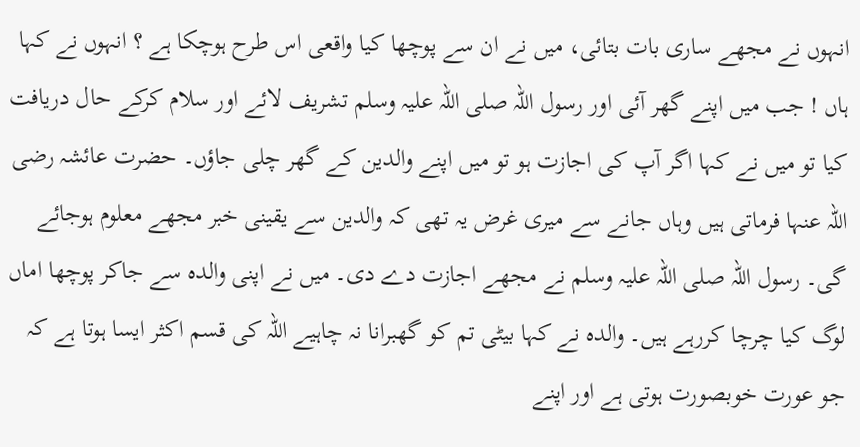انہوں نے مجھے ساری بات بتائی، میں نے ان سے پوچھا کیا واقعی اس طرح ہوچکا ہے ؟ انہوں نے کہا ہاں ! جب میں اپنے گھر آئی اور رسول اللہ صلی اللہ علیہ وسلم تشریف لائے اور سلام کرکے حال دریافت کیا تو میں نے کہا اگر آپ کی اجازت ہو تو میں اپنے والدین کے گھر چلی جاؤں۔ حضرت عائشہ رضی اللہ عنہا فرماتی ہیں وہاں جانے سے میری غرض یہ تھی کہ والدین سے یقینی خبر مجھے معلوم ہوجائے گی۔ رسول اللہ صلی اللہ علیہ وسلم نے مجھے اجازت دے دی۔ میں نے اپنی والدہ سے جاکر پوچھا اماں لوگ کیا چرچا کررہے ہیں۔ والدہ نے کہا بیٹی تم کو گھبرانا نہ چاہیے اللہ کی قسم اکثر ایسا ہوتا ہے کہ جو عورت خوبصورت ہوتی ہے اور اپنے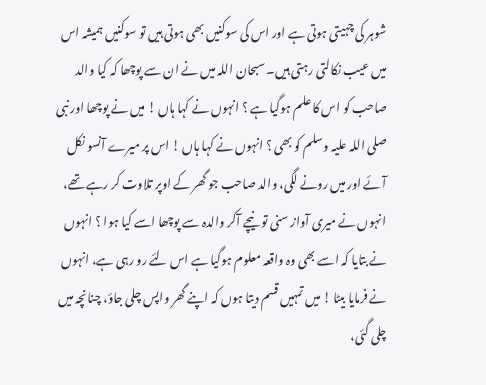شوہر کی چہیتی ہوتی ہے اور اس کی سوکنیں بھی ہوتی ہیں تو سوکنیں ہمیشہ اس میں عیب نکالتی رہتی ہیں۔ سبحان اللہ میں نے ان سے پوچھا کہ کیا والد صاحب کو اس کا علم ہوگیا ہے ؟ انہوں نے کہا ہاں ! میں نے پوچھا اور نبی صلی اللہ علیہ وسلم کو بھی ؟ انہوں نے کہا ہاں ! اس پر میرے آنسو نکل آئے اور میں رونے لگی، والد صاحب جو گھر کے اوپر تلاوت کر رہے تھے، انہوں نے میری آواز سنی تو نیچے آکر والدہ سے پوچھا اسے کیا ہوا ؟ انہوں نے بتایا کہ اسے بھی وہ واقعہ معلوم ہوگیا ہے اس لئے رو رہی ہے، انہوں نے فرمایا بیٹا ! میں تمہیں قسم دیتا ہوں کہ اپنے گھر واپس چلی جاؤ، چنانچہ میں چلی گئی،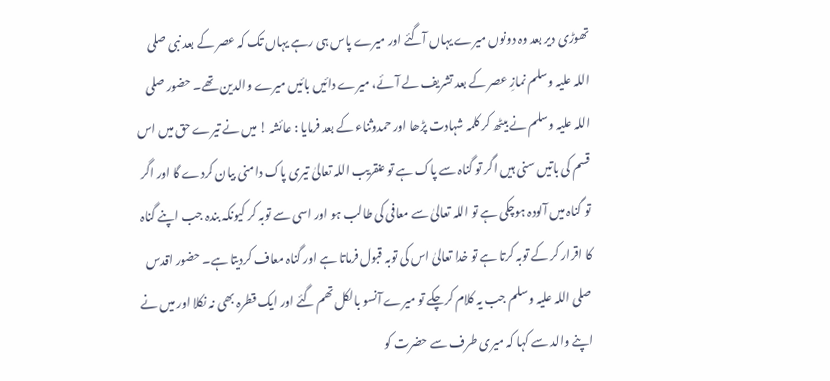تھوڑی دیر بعد وہ دونوں میرے یہاں آگئے اور میرے پاس ہی رہے یہاں تک کہ عصر کے بعد نبی صلی اللہ علیہ وسلم نمازِ عصر کے بعد تشریف لے آئے، میرے دائیں بائیں میرے والدین تھے۔ حضور صلی اللہ علیہ وسلم نے بیٹھ کر کلمہ شہادت پڑھا اور حمدوثناء کے بعد فرمایا : عائشہ ! میں نے تیرے حق میں اس قسم کی باتیں سنی ہیں اگر تو گناہ سے پاک ہے تو عنقریب اللہ تعالیٰ تیری پاک دامنی بیان کردے گا اور اگر تو گناہ میں آلودہ ہوچکی ہے تو اللہ تعالیٰ سے معافی کی طالب ہو اور اسی سے توبہ کر کیونکہ بندہ جب اپنے گناہ کا اقرار کر کے توبہ کرتا ہے تو خدا تعالیٰ اس کی توبہ قبول فرماتا ہے اور گناہ معاف کردیتا ہے۔ حضور اقدس صلی اللہ علیہ وسلم جب یہ کلام کرچکے تو میرے آنسو بالکل تھم گئے اور ایک قطرہ بھی نہ نکلا اور میں نے اپنے والد سے کہا کہ میری طرف سے حضرت کو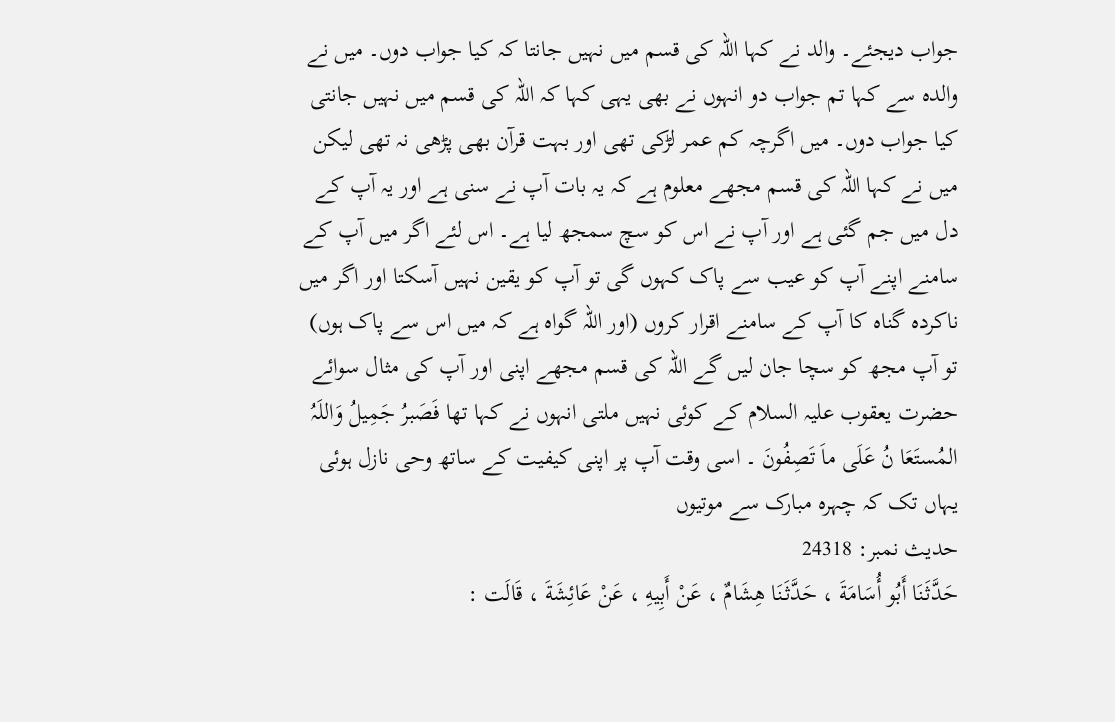جواب دیجئے۔ والد نے کہا اللہ کی قسم میں نہیں جانتا کہ کیا جواب دوں۔ میں نے والدہ سے کہا تم جواب دو انہوں نے بھی یہی کہا کہ اللہ کی قسم میں نہیں جانتی کیا جواب دوں۔ میں اگرچہ کم عمر لڑکی تھی اور بہت قرآن بھی پڑھی نہ تھی لیکن میں نے کہا اللہ کی قسم مجھے معلوم ہے کہ یہ بات آپ نے سنی ہے اور یہ آپ کے دل میں جم گئی ہے اور آپ نے اس کو سچ سمجھ لیا ہے۔ اس لئے اگر میں آپ کے سامنے اپنے آپ کو عیب سے پاک کہوں گی تو آپ کو یقین نہیں آسکتا اور اگر میں ناکردہ گناہ کا آپ کے سامنے اقرار کروں (اور اللہ گواہ ہے کہ میں اس سے پاک ہوں) تو آپ مجھ کو سچا جان لیں گے اللہ کی قسم مجھے اپنی اور آپ کی مثال سوائے حضرت یعقوب علیہ السلام کے کوئی نہیں ملتی انہوں نے کہا تھا فَصَبرُ جَمِیلُ وَاللَہُ المُستَعَا نُ عَلَی ماَ تَصِفُونَ ۔ اسی وقت آپ پر اپنی کیفیت کے ساتھ وحی نازل ہوئی یہاں تک کہ چہرہ مبارک سے موتیوں
حدیث نمبر: 24318
حَدَّثَنَا أَبُو أُسَامَةَ ، حَدَّثَنَا هِشَامٌ ، عَنْ أَبِيهِ ، عَنْ عَائِشَةَ ، قَالَت :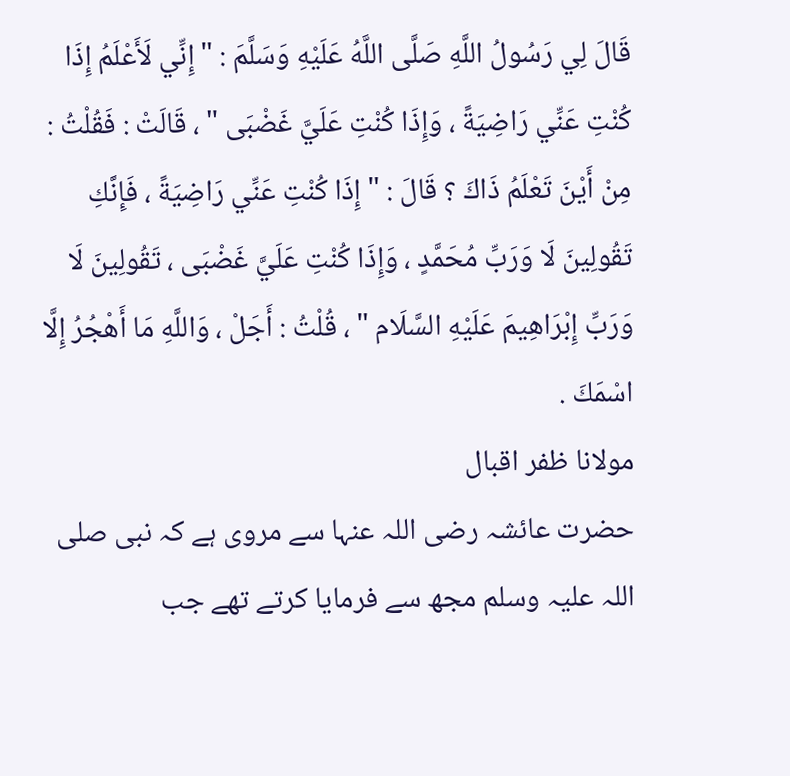قَالَ لِي رَسُولُ اللَّهِ صَلَّى اللَّهُ عَلَيْهِ وَسَلَّمَ : " إِنِّي لَأَعْلَمُ إِذَا كُنْتِ عَنِّي رَاضِيَةً ، وَإِذَا كُنْتِ عَلَيَّ غَضْبَى " ، قَالَتْ : فَقُلْتُ : مِنْ أَيْنَ تَعْلَمُ ذَاكَ ؟ قَالَ : " إِذَا كُنْتِ عَنِّي رَاضِيَةً ، فَإِنَّكِ تَقُولِينَ لَا وَرَبِّ مُحَمَّدٍ ، وَإِذَا كُنْتِ عَلَيَّ غَضْبَى ، تَقُولِينَ لَا وَرَبِّ إِبْرَاهِيمَ عَلَيْهِ السَّلَام " ، قُلْتُ : أَجَلْ ، وَاللَّهِ مَا أَهْجُرُ إِلَّا اسْمَكَ .
مولانا ظفر اقبال
حضرت عائشہ رضی اللہ عنہا سے مروی ہے کہ نبی صلی اللہ علیہ وسلم مجھ سے فرمایا کرتے تھے جب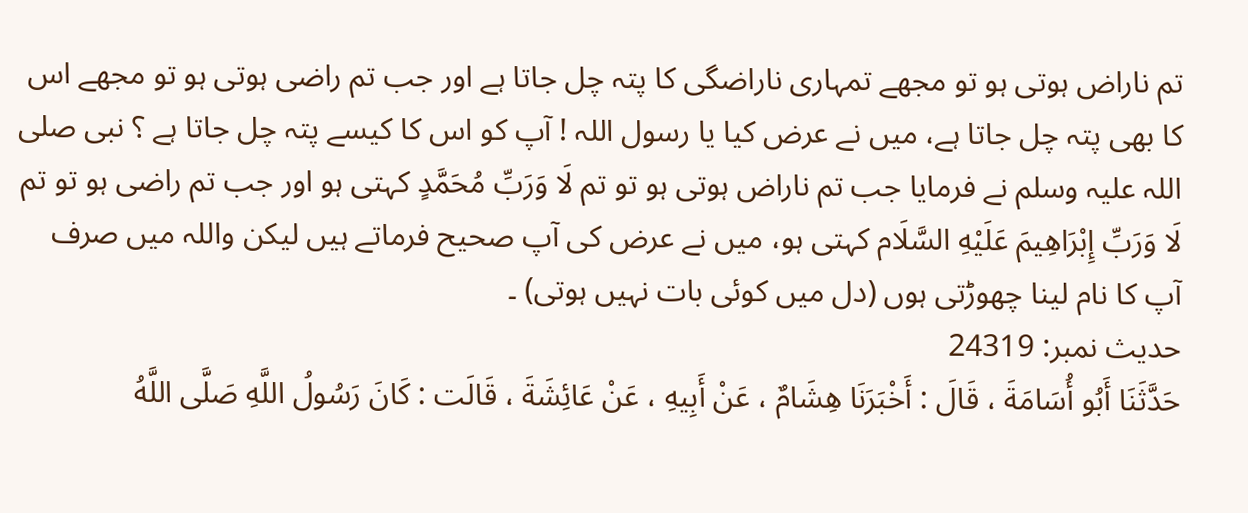تم ناراض ہوتی ہو تو مجھے تمہاری ناراضگی کا پتہ چل جاتا ہے اور جب تم راضی ہوتی ہو تو مجھے اس کا بھی پتہ چل جاتا ہے، میں نے عرض کیا یا رسول اللہ ! آپ کو اس کا کیسے پتہ چل جاتا ہے ؟ نبی صلی اللہ علیہ وسلم نے فرمایا جب تم ناراض ہوتی ہو تو تم لَا وَرَبِّ مُحَمَّدٍ کہتی ہو اور جب تم راضی ہو تو تم لَا وَرَبِّ إِبْرَاهِيمَ عَلَيْهِ السَّلَام کہتی ہو، میں نے عرض کی آپ صحیح فرماتے ہیں لیکن واللہ میں صرف آپ کا نام لینا چھوڑتی ہوں (دل میں کوئی بات نہیں ہوتی) ۔
حدیث نمبر: 24319
حَدَّثَنَا أَبُو أُسَامَةَ ، قَالَ : أَخْبَرَنَا هِشَامٌ ، عَنْ أَبِيهِ ، عَنْ عَائِشَةَ ، قَالَت : كَانَ رَسُولُ اللَّهِ صَلَّى اللَّهُ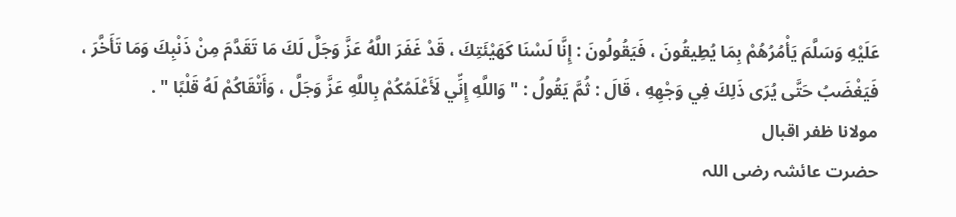عَلَيْهِ وَسَلَّمَ يَأْمُرُهُمْ بِمَا يُطِيقُونَ ، فَيَقُولُونَ : إِنَّا لَسْنَا كَهَيْئَتِكَ ، قَدْ غَفَرَ اللَّهُ عَزَّ وَجَلَّ لَكَ مَا تَقَدَّمَ مِنْ ذَنْبِكَ وَمَا تَأَخَّرَ ، فَيَغْضَبُ حَتَّى يُرَى ذَلِكَ فِي وَجْهِهِ ، قَالَ : ثُمَّ يَقُولُ : " وَاللَّهِ إِنِّي لَأَعْلَمُكُمْ بِاللَّهِ عَزَّ وَجَلَّ ، وَأَتْقَاكُمْ لَهُ قَلْبًا " .
مولانا ظفر اقبال
حضرت عائشہ رضی اللہ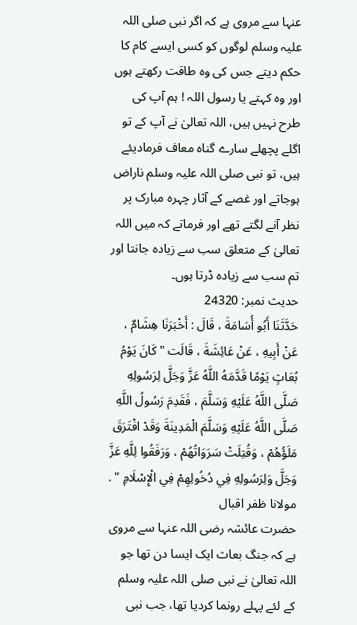عنہا سے مروی ہے کہ اگر نبی صلی اللہ علیہ وسلم لوگوں کو کسی ایسے کام کا حکم دیتے جس کی وہ طاقت رکھتے ہوں اور وہ کہتے یا رسول اللہ ! ہم آپ کی طرح نہیں ہیں، اللہ تعالیٰ نے آپ کے تو اگلے پچھلے سارے گناہ معاف فرمادیئے ہیں، تو نبی صلی اللہ علیہ وسلم ناراض ہوجاتے اور غصے کے آثار چہرہ مبارک پر نظر آنے لگتے تھے اور فرماتے کہ میں اللہ تعالیٰ کے متعلق سب سے زیادہ جانتا اور تم سب سے زیادہ ڈرتا ہوں۔
حدیث نمبر: 24320
حَدَّثَنَا أَبُو أُسَامَةَ ، قَالَ : أَخْبَرَنَا هِشَامٌ ، عَنْ أَبِيهِ ، عَنْ عَائِشَةَ ، قَالَت " كَانَ يَوْمُ بُعَاثٍ يَوْمًا قَدَّمَهُ اللَّهُ عَزَّ وَجَلَّ لِرَسُولِهِ صَلَّى اللَّهُ عَلَيْهِ وَسَلَّمَ ، فَقَدِمَ رَسُولُ اللَّهِ صَلَّى اللَّهُ عَلَيْهِ وَسَلَّمَ الْمَدِينَةَ وَقَدْ افْتَرَقَ مَلَؤُهُمْ ، وَقُتِلَتْ سَرَوَاتُهُمْ ، وَرَفَقُوا لِلَّهِ عَزَّ وَجَلَّ وَلِرَسُولِهِ فِي دُخُولِهِمْ فِي الْإِسْلَامِ " .
مولانا ظفر اقبال
حضرت عائشہ رضی اللہ عنہا سے مروی ہے کہ جنگ بعاث ایک ایسا دن تھا جو اللہ تعالیٰ نے نبی صلی اللہ علیہ وسلم کے لئے پہلے رونما کردیا تھا، جب نبی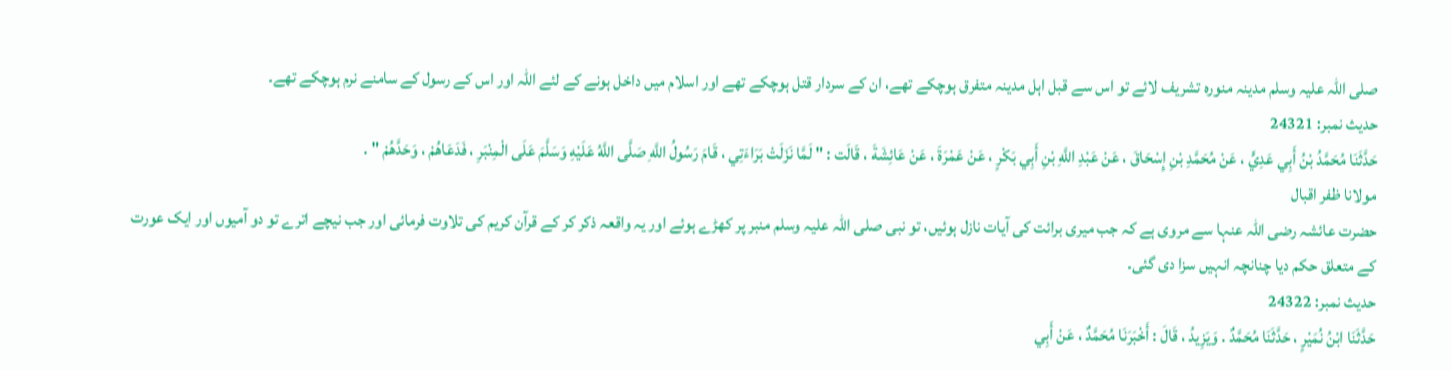صلی اللہ علیہ وسلم مدینہ منورہ تشریف لائے تو اس سے قبل اہل مدینہ متفرق ہوچکے تھے، ان کے سردار قتل ہوچکے تھے اور اسلام میں داخل ہونے کے لئے اللہ اور اس کے رسول کے سامنے نرم ہوچکے تھے۔
حدیث نمبر: 24321
حَدَّثَنَا مُحَمَّدُ بْنُ أَبِي عَدِيٍّ ، عَنْ مُحَمَّدِ بْنِ إِسْحَاقَ ، عَنْ عَبْدِ اللَّهِ بْنِ أَبِي بَكْرٍ ، عَنْ عَمْرَةَ ، عَنْ عَائِشَةَ ، قَالَت : " لَمَّا نَزَلَتْ بَرَاءَتِي ، قَامَ رَسُولُ اللَّهِ صَلَّى اللَّهُ عَلَيْهِ وَسَلَّمَ عَلَى الْمِنْبَرِ ، فَدَعَاهُمْ ، وَحَدَّهُمْ " .
مولانا ظفر اقبال
حضرت عائشہ رضی اللہ عنہا سے مروی ہے کہ جب میری برائت کی آیات نازل ہوئیں، تو نبی صلی اللہ علیہ وسلم منبر پر کھڑے ہوئے اور یہ واقعہ ذکر کر کے قرآن کریم کی تلاوت فرمائی اور جب نیچے اترے تو دو آمیوں اور ایک عورت کے متعلق حکم دیا چنانچہ انہیں سزا دی گئی۔
حدیث نمبر: 24322
حَدَّثَنَا ابْنُ نُمَيْرٍ ، حَدَّثَنَا مُحَمَّدٌ . وَيَزِيدُ ، قَالَ : أَخْبَرَنَا مُحَمَّدٌ ، عَنْ أَبِي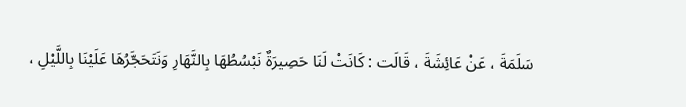سَلَمَةَ ، عَنْ عَائِشَةَ ، قَالَت : كَانَتْ لَنَا حَصِيرَةٌ نَبْسُطُهَا بِالنَّهَارِ وَنَتَحَجَّرُهَا عَلَيْنَا بِاللَّيْلِ ،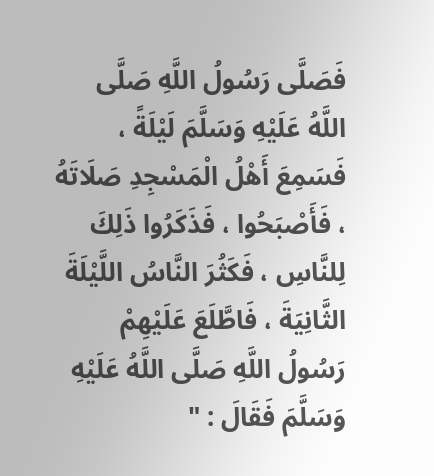فَصَلَّى رَسُولُ اللَّهِ صَلَّى اللَّهُ عَلَيْهِ وَسَلَّمَ لَيْلَةً ، فَسَمِعَ أَهْلُ الْمَسْجِدِ صَلَاتَهُ ، فَأَصْبَحُوا ، فَذَكَرُوا ذَلِكَ لِلنَّاسِ ، فَكَثُرَ النَّاسُ اللَّيْلَةَ الثَّانِيَةَ ، فَاطَّلَعَ عَلَيْهِمْ رَسُولُ اللَّهِ صَلَّى اللَّهُ عَلَيْهِ وَسَلَّمَ فَقَالَ : "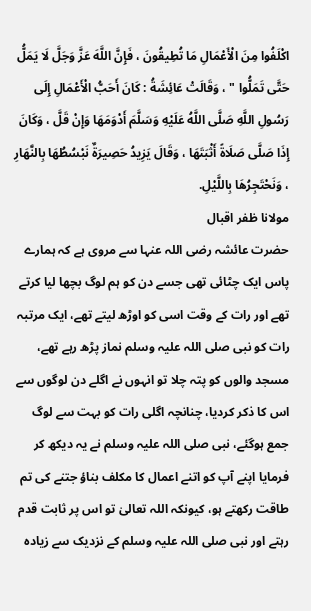اكْلَفُوا مِنَ الْأَعْمَالِ مَا تُطِيقُونَ ، فَإِنَّ اللَّهَ عَزَّ وَجَلَّ لَا يَمَلُّ حَتَّى تَمَلُّوا " ، وَقَالَتْ عَائِشَةُ : كَانَ أَحَبُّ الْأَعْمَالِ إِلَى رَسُولِ اللَّهِ صَلَّى اللَّهُ عَلَيْهِ وَسَلَّمَ أَدْوَمَهَا وَإِنْ قَلَّ ، وَكَانَ إِذَا صَلَّى صَلَاةً أَثْبَتَهَا ، وَقَالَ يَزِيدُ حَصِيرَةٌ نَبْسُطُهَا بِالنَّهَارِ ، وَنَحْتَجِرُهَا بِاللَّيْلِ.
مولانا ظفر اقبال
حضرت عائشہ رضی اللہ عنہا سے مروی ہے کہ ہمارے پاس ایک چٹائی تھی جسے دن کو ہم لوگ بچھا لیا کرتے تھے اور رات کے وقت اسی کو اوڑھ لیتے تھے، ایک مرتبہ رات کو نبی صلی اللہ علیہ وسلم نماز پڑھ رہے تھے، مسجد والوں کو پتہ چلا تو انہوں نے اگلے دن لوگوں سے اس کا ذکر کردیا، چنانچہ اگلی رات کو بہت سے لوگ جمع ہوگئے، نبی صلی اللہ علیہ وسلم نے یہ دیکھ کر فرمایا اپنے آپ کو اتنے اعمال کا مکلف بناؤ جتنے کی تم طاقت رکھتے ہو، کیونکہ اللہ تعالیٰ تو اس پر ثابت قدم رہتے اور نبی صلی اللہ علیہ وسلم کے نزدیک سے زیادہ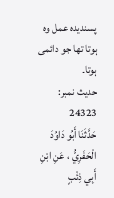پسندیدہ عمل وہ ہوتا تھا جو دائمی ہوتا۔
حدیث نمبر: 24323
حَدَّثَنَا أَبُو دَاوُدَ الْحَفَرِيُّ ، عَنِ ابْنِ أَبِي ذِئْبٍ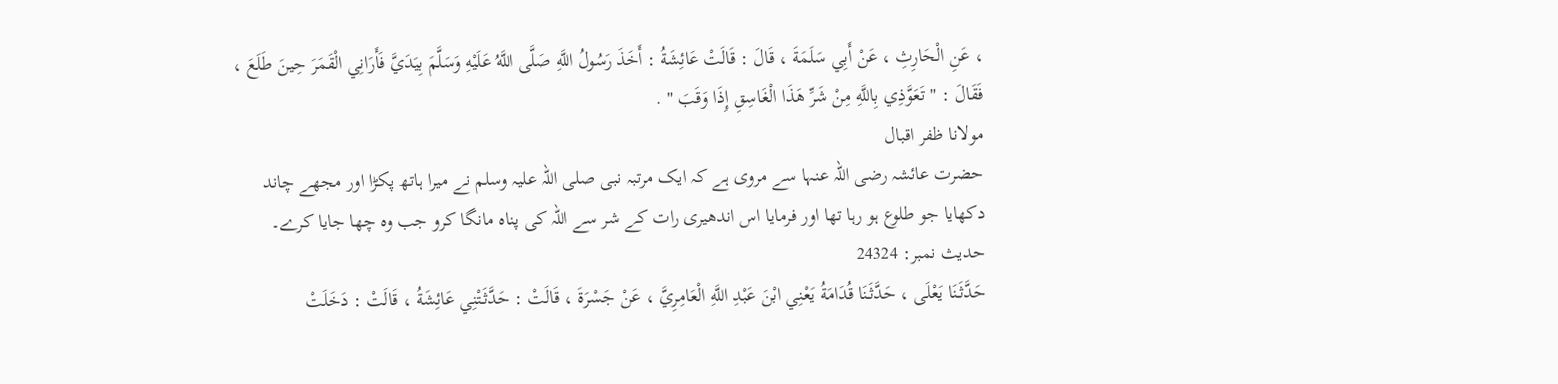، عَنِ الْحَارِثِ ، عَنْ أَبِي سَلَمَةَ ، قَالَ : قَالَتْ عَائِشَةُ : أَخَذَ رَسُولُ اللَّهِ صَلَّى اللَّهُ عَلَيْهِ وَسَلَّمَ بِيَدَيَّ فَأَرَانِي الْقَمَرَ حِينَ طَلَعَ ، فَقَالَ : " تَعَوَّذِي بِاللَّهِ مِنْ شَرِّ هَذَا الْغَاسِقِ إِذَا وَقَبَ " .
مولانا ظفر اقبال
حضرت عائشہ رضی اللہ عنہا سے مروی ہے کہ ایک مرتبہ نبی صلی اللہ علیہ وسلم نے میرا ہاتھ پکڑا اور مجھے چاند دکھایا جو طلوع ہو رہا تھا اور فرمایا اس اندھیری رات کے شر سے اللہ کی پناہ مانگا کرو جب وہ چھا جایا کرے۔
حدیث نمبر: 24324
حَدَّثَنَا يَعْلَى ، حَدَّثَنَا قُدَامَةُ يَعْنِي ابْنَ عَبْدِ اللَّهِ الْعَامِرِيَّ ، عَنْ جَسْرَةَ ، قَالَتْ : حَدَّثَتْنِي عَائِشَةُ ، قَالَتْ : دَخَلَتْ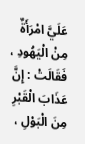عَلَيَّ امْرَأَةٌ مِنْ الْيَهُودِ ، فَقَالَتْ : إِنَّ عَذَابَ الْقَبْرِ مِنَ الْبَوْلِ ،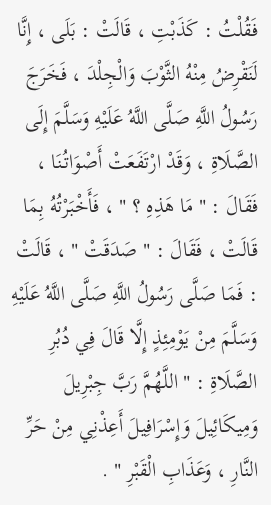فَقُلْتُ : كَذَبْتِ ، قَالَتْ : بَلَى ، إِنَّا لَنَقْرِضُ مِنْهُ الثَّوْبَ وَالْجِلْدَ ، فَخَرَجَ رَسُولُ اللَّهِ صَلَّى اللَّهُ عَلَيْهِ وَسَلَّمَ إِلَى الصَّلَاةِ ، وَقَدْ ارْتَفَعَتْ أَصْوَاتُنَا ، فَقَالَ : " مَا هَذِهِ ؟ " ، فَأَخْبَرْتُهُ بِمَا قَالَتْ ، فَقَالَ : " صَدَقَتْ " ، قَالَتْ : فَمَا صَلَّى رَسُولُ اللَّهِ صَلَّى اللَّهُ عَلَيْهِ وَسَلَّمَ مِنْ يَوْمِئِذٍ إِلَّا قَالَ فِي دُبُرِ الصَّلَاةِ : " اللَّهُمَّ رَبَّ جِبْرِيلَ وَمِيكَائِيلَ وَإِسْرَافِيلَ أَعِذْنِي مِنْ حَرِّ النَّارِ ، وَعَذَابِ الْقَبْرِ " .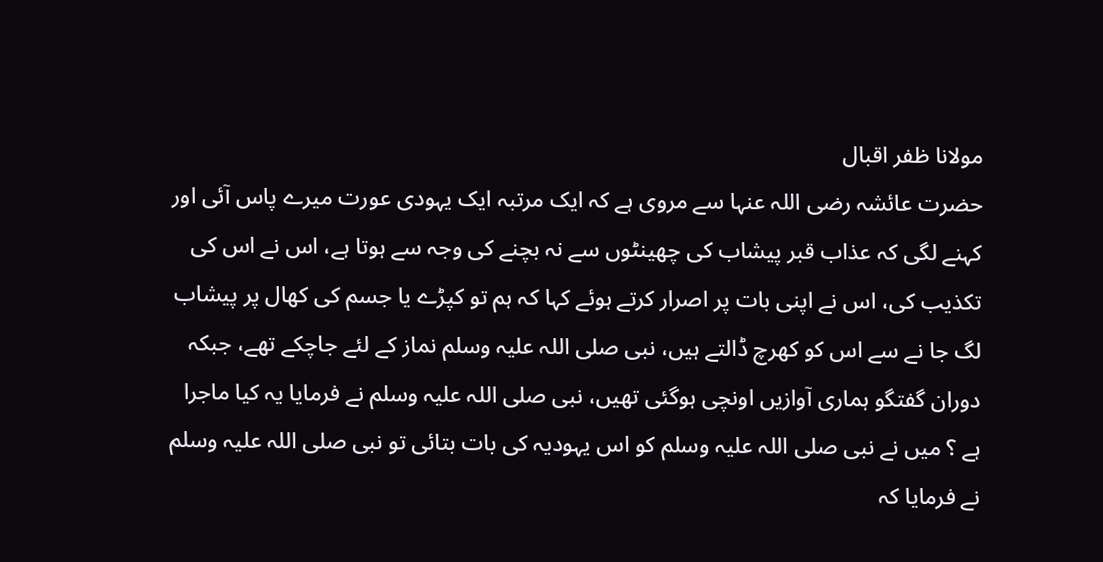مولانا ظفر اقبال
حضرت عائشہ رضی اللہ عنہا سے مروی ہے کہ ایک مرتبہ ایک یہودی عورت میرے پاس آئی اور کہنے لگی کہ عذاب قبر پیشاب کی چھینٹوں سے نہ بچنے کی وجہ سے ہوتا ہے، اس نے اس کی تکذیب کی، اس نے اپنی بات پر اصرار کرتے ہوئے کہا کہ ہم تو کپڑے یا جسم کی کھال پر پیشاب لگ جا نے سے اس کو کھرچ ڈالتے ہیں، نبی صلی اللہ علیہ وسلم نماز کے لئے جاچکے تھے، جبکہ دوران گفتگو ہماری آوازیں اونچی ہوگئی تھیں، نبی صلی اللہ علیہ وسلم نے فرمایا یہ کیا ماجرا ہے ؟ میں نے نبی صلی اللہ علیہ وسلم کو اس یہودیہ کی بات بتائی تو نبی صلی اللہ علیہ وسلم نے فرمایا کہ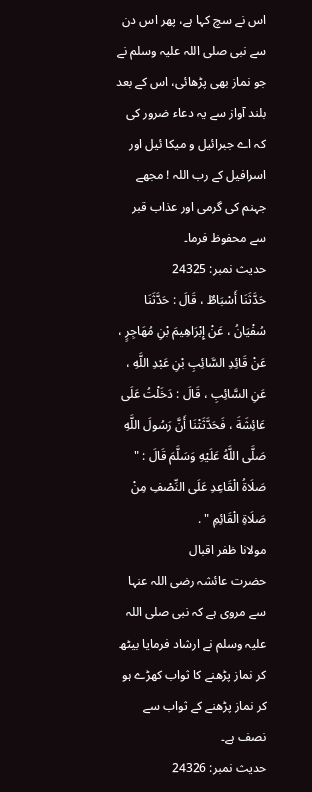اس نے سچ کہا ہے، پھر اس دن سے نبی صلی اللہ علیہ وسلم نے جو نماز بھی پڑھائی، اس کے بعد بلند آواز سے یہ دعاء ضرور کی کہ اے جبرائیل و میکا ئیل اور اسرافیل کے رب اللہ ! مجھے جہنم کی گرمی اور عذاب قبر سے محفوظ فرما۔
حدیث نمبر: 24325
حَدَّثَنَا أَسْبَاطٌ ، قَالَ : حَدَّثَنَا سُفْيَانُ ، عَنْ إِبْرَاهِيمَ بْنِ مُهَاجِرٍ ، عَنْ قَائِدِ السَّائِبِ بْنِ عَبْدِ اللَّهِ ، عَنِ السَّائِبِ ، قَالَ : دَخَلْتُ عَلَى عَائِشَةَ ، فَحَدَّثَتْنَا أَنَّ رَسُولَ اللَّهِ صَلَّى اللَّهُ عَلَيْهِ وَسَلَّمَ قَالَ : " صَلَاةُ الْقَاعِدِ عَلَى النِّصْفِ مِنْ صَلَاةِ الْقَائِمِ " .
مولانا ظفر اقبال
حضرت عائشہ رضی اللہ عنہا سے مروی ہے کہ نبی صلی اللہ علیہ وسلم نے ارشاد فرمایا بیٹھ کر نماز پڑھنے کا ثواب کھڑے ہو کر نماز پڑھنے کے ثواب سے نصف ہے۔
حدیث نمبر: 24326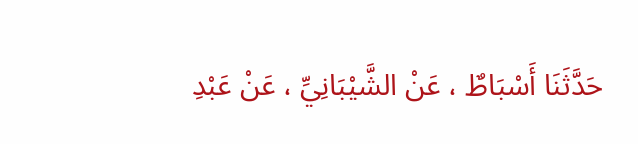حَدَّثَنَا أَسْبَاطٌ ، عَنْ الشَّيْبَانِيِّ ، عَنْ عَبْدِ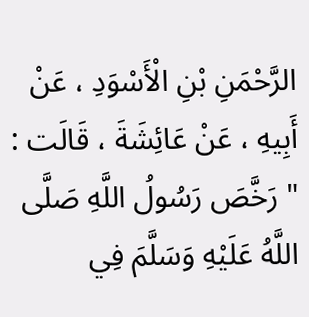الرَّحْمَنِ بْنِ الْأَسْوَدِ ، عَنْ أَبِيهِ ، عَنْ عَائِشَةَ ، قَالَت : " رَخَّصَ رَسُولُ اللَّهِ صَلَّى اللَّهُ عَلَيْهِ وَسَلَّمَ فِي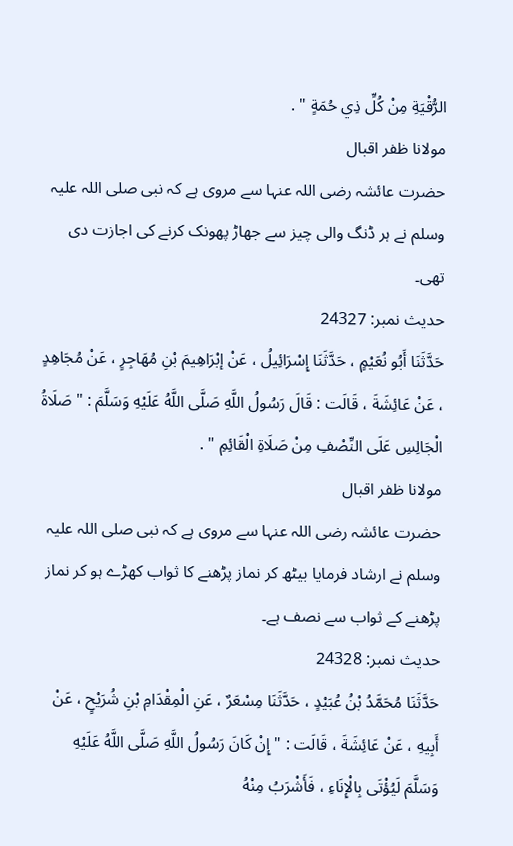الرُّقْيَةِ مِنْ كُلِّ ذِي حُمَةٍ " .
مولانا ظفر اقبال
حضرت عائشہ رضی اللہ عنہا سے مروی ہے کہ نبی صلی اللہ علیہ وسلم نے ہر ڈنگ والی چیز سے جھاڑ پھونک کرنے کی اجازت دی تھی۔
حدیث نمبر: 24327
حَدَّثَنَا أَبُو نُعَيْمٍ ، حَدَّثَنَا إِسْرَائِيلُ ، عَنْ إبْرَاهِيمَ بْنِ مُهَاجِرٍ ، عَنْ مُجَاهِدٍ ، عَنْ عَائِشَةَ ، قَالَت : قَالَ رَسُولُ اللَّهِ صَلَّى اللَّهُ عَلَيْهِ وَسَلَّمَ : " صَلَاةُ الْجَالِسِ عَلَى النِّصْفِ مِنْ صَلَاةِ الْقَائِمِ " .
مولانا ظفر اقبال
حضرت عائشہ رضی اللہ عنہا سے مروی ہے کہ نبی صلی اللہ علیہ وسلم نے ارشاد فرمایا بیٹھ کر نماز پڑھنے کا ثواب کھڑے ہو کر نماز پڑھنے کے ثواب سے نصف ہے۔
حدیث نمبر: 24328
حَدَّثَنَا مُحَمَّدُ بْنُ عُبَيْدٍ ، حَدَّثَنَا مِسْعَرٌ ، عَنِ الْمِقْدَامِ بْنِ شُرَيْحٍ ، عَنْ أَبِيهِ ، عَنْ عَائِشَةَ ، قَالَت : " إِنْ كَانَ رَسُولُ اللَّهِ صَلَّى اللَّهُ عَلَيْهِ وَسَلَّمَ لَيُؤْتَى بِالْإِنَاءِ ، فَأَشْرَبُ مِنْهُ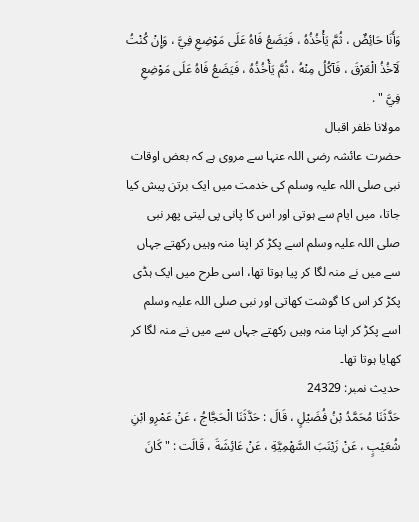وَأَنَا حَائِضٌ ، ثُمَّ يَأْخُذُهُ ، فَيَضَعُ فَاهُ عَلَى مَوْضِعِ فِيَّ ، وَإِنْ كُنْتُ لَآخُذُ الْعَرْقَ ، فَآكُلُ مِنْهُ ، ثُمَّ يَأْخُذُهُ ، فَيَضَعُ فَاهُ عَلَى مَوْضِعِ فِيَّ " .
مولانا ظفر اقبال
حضرت عائشہ رضی اللہ عنہا سے مروی ہے کہ بعض اوقات نبی صلی اللہ علیہ وسلم کی خدمت میں ایک برتن پیش کیا جاتا، میں ایام سے ہوتی اور اس کا پانی پی لیتی پھر نبی صلی اللہ علیہ وسلم اسے پکڑ کر اپنا منہ وہیں رکھتے جہاں سے میں نے منہ لگا کر پیا ہوتا تھا، اسی طرح میں ایک ہڈی پکڑ کر اس کا گوشت کھاتی اور نبی صلی اللہ علیہ وسلم اسے پکڑ کر اپنا منہ وہیں رکھتے جہاں سے میں نے منہ لگا کر کھایا ہوتا تھا۔
حدیث نمبر: 24329
حَدَّثَنَا مُحَمَّدُ بْنُ فُضَيْلٍ ، قَالَ : حَدَّثَنَا الْحَجَّاجُ ، عَنْ عَمْرِو ابْنِ شُعَيْبٍ ، عَنْ زَيْنَبَ السَّهْمِيَّةِ ، عَنْ عَائِشَةَ ، قَالَت : " كَانَ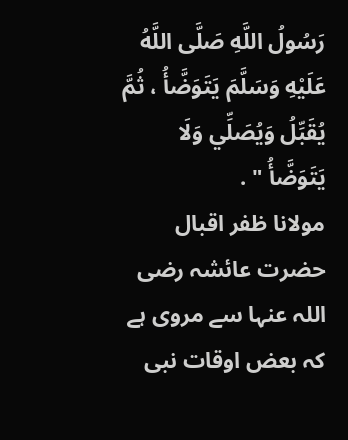رَسُولُ اللَّهِ صَلَّى اللَّهُ عَلَيْهِ وَسَلَّمَ يَتَوَضَّأُ ، ثُمَّ يُقَبِّلُ وَيُصَلِّي وَلَا يَتَوَضَّأُ " .
مولانا ظفر اقبال
حضرت عائشہ رضی اللہ عنہا سے مروی ہے کہ بعض اوقات نبی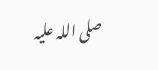صلی اللہ علیہ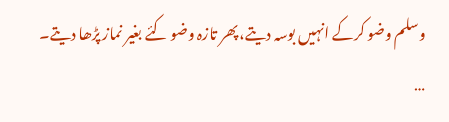وسلم وضو کرکے انہیں بوسہ دیتے، پھر تازہ وضو کئے بغیر نماز پڑھا دیتے۔
…